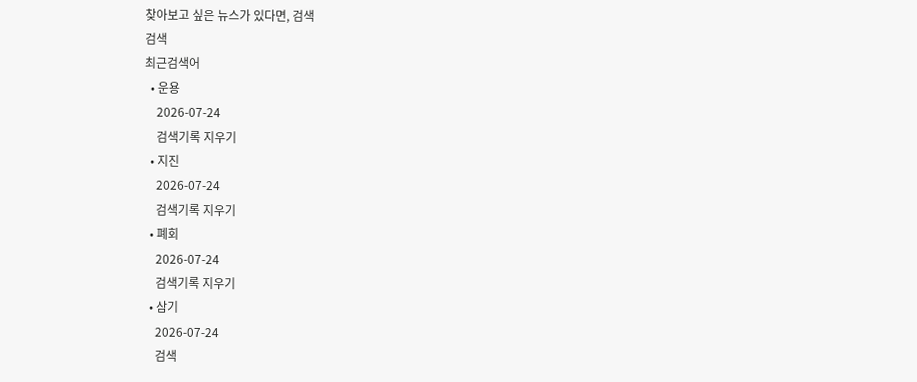찾아보고 싶은 뉴스가 있다면, 검색
검색
최근검색어
  • 운용
    2026-07-24
    검색기록 지우기
  • 지진
    2026-07-24
    검색기록 지우기
  • 폐회
    2026-07-24
    검색기록 지우기
  • 삼기
    2026-07-24
    검색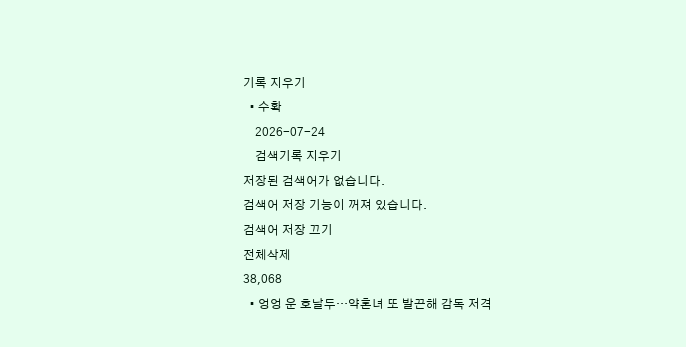기록 지우기
  • 수확
    2026-07-24
    검색기록 지우기
저장된 검색어가 없습니다.
검색어 저장 기능이 꺼져 있습니다.
검색어 저장 끄기
전체삭제
38,068
  • 엉엉 운 호날두…약혼녀 또 발끈해 감독 저격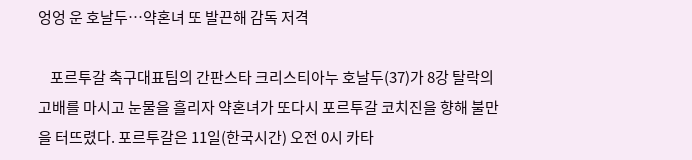엉엉 운 호날두…약혼녀 또 발끈해 감독 저격

    포르투갈 축구대표팀의 간판스타 크리스티아누 호날두(37)가 8강 탈락의 고배를 마시고 눈물을 흘리자 약혼녀가 또다시 포르투갈 코치진을 향해 불만을 터뜨렸다. 포르투갈은 11일(한국시간) 오전 0시 카타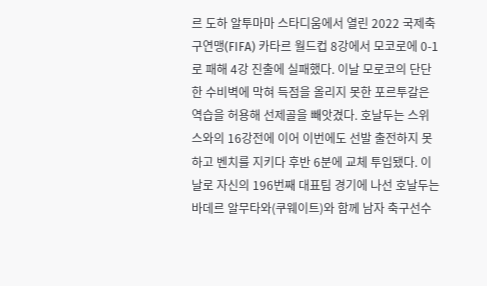르 도하 알투마마 스타디움에서 열린 2022 국제축구연맹(FIFA) 카타르 월드컵 8강에서 모코로에 0-1로 패해 4강 진출에 실패했다. 이날 모로코의 단단한 수비벽에 막혀 득점을 올리지 못한 포르투갈은 역습을 허용해 선제골을 빼앗겼다. 호날두는 스위스와의 16강전에 이어 이번에도 선발 출전하지 못하고 벤치를 지키다 후반 6분에 교체 투입됐다. 이날로 자신의 196번째 대표팀 경기에 나선 호날두는 바데르 알무타와(쿠웨이트)와 함께 남자 축구선수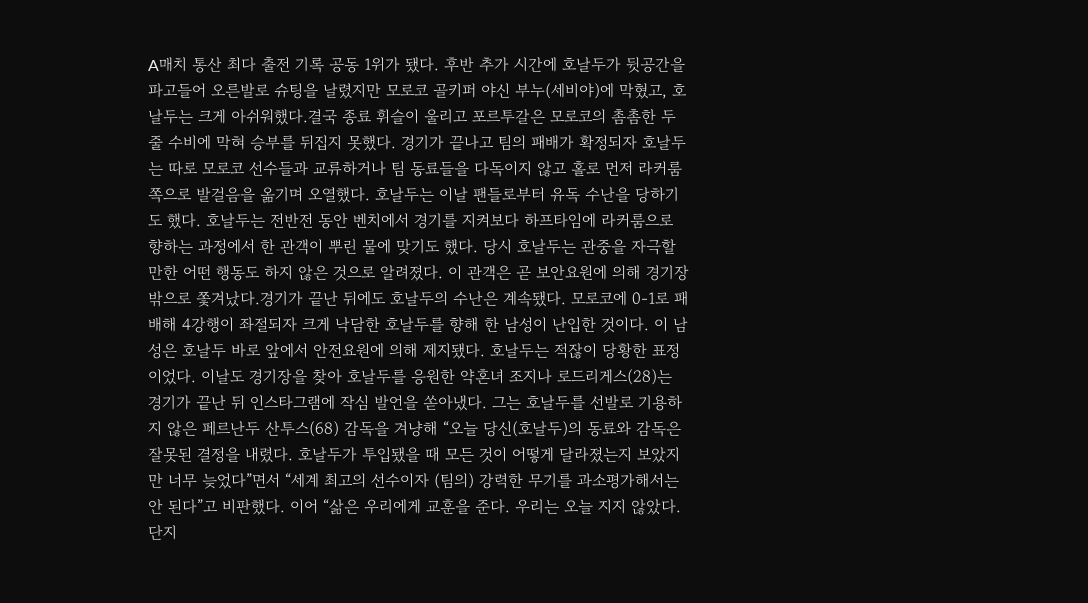A매치 통산 최다 출전 기록 공동 1위가 됐다. 후반 추가 시간에 호날두가 뒷공간을 파고들어 오른발로 슈팅을 날렸지만 모로코 골키퍼 야신 부누(세비야)에 막혔고, 호날두는 크게 아쉬워했다.결국 종료 휘슬이 울리고 포르투갈은 모로코의 촘촘한 두 줄 수비에 막혀 승부를 뒤집지 못했다. 경기가 끝나고 팀의 패배가 확정되자 호날두는 따로 모로코 선수들과 교류하거나 팀 동료들을 다독이지 않고 홀로 먼저 라커룸 쪽으로 발걸음을 옮기며 오열했다. 호날두는 이날 팬들로부터 유독 수난을 당하기도 했다. 호날두는 전반전 동안 벤치에서 경기를 지켜보다 하프타임에 라커룸으로 향하는 과정에서 한 관객이 뿌린 물에 맞기도 했다. 당시 호날두는 관중을 자극할 만한 어떤 행동도 하지 않은 것으로 알려졌다. 이 관객은 곧 보안요원에 의해 경기장 밖으로 쫓겨났다.경기가 끝난 뒤에도 호날두의 수난은 계속됐다. 모로코에 0-1로 패배해 4강행이 좌절되자 크게 낙담한 호날두를 향해 한 남성이 난입한 것이다. 이 남성은 호날두 바로 앞에서 안전요원에 의해 제지됐다. 호날두는 적잖이 당황한 표정이었다. 이날도 경기장을 찾아 호날두를 응원한 약혼녀 조지나 로드리게스(28)는 경기가 끝난 뒤 인스타그램에 작심 발언을 쏟아냈다. 그는 호날두를 선발로 기용하지 않은 페르난두 산투스(68) 감독을 겨냥해 “오늘 당신(호날두)의 동료와 감독은 잘못된 결정을 내렸다. 호날두가 투입됐을 때 모든 것이 어떻게 달라졌는지 보았지만 너무 늦었다”면서 “세계 최고의 선수이자 (팀의) 강력한 무기를 과소평가해서는 안 된다”고 비판했다. 이어 “삶은 우리에게 교훈을 준다. 우리는 오늘 지지 않았다. 단지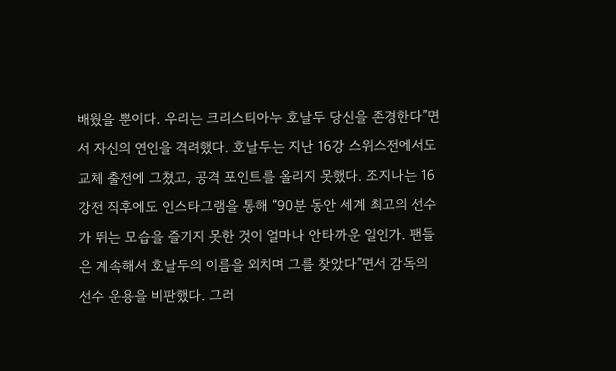배웠을 뿐이다. 우리는 크리스티아누 호날두 당신을 존경한다”면서 자신의 연인을 격려했다. 호날두는 지난 16강 스위스전에서도 교체 출전에 그쳤고, 공격 포인트를 올리지 못했다. 조지나는 16강전 직후에도 인스타그램을 통해 “90분 동안 세계 최고의 선수가 뛰는 모습을 즐기지 못한 것이 얼마나 안타까운 일인가. 팬들은 계속해서 호날두의 이름을 외치며 그를 찾았다”면서 감독의 선수 운용을 비판했다. 그러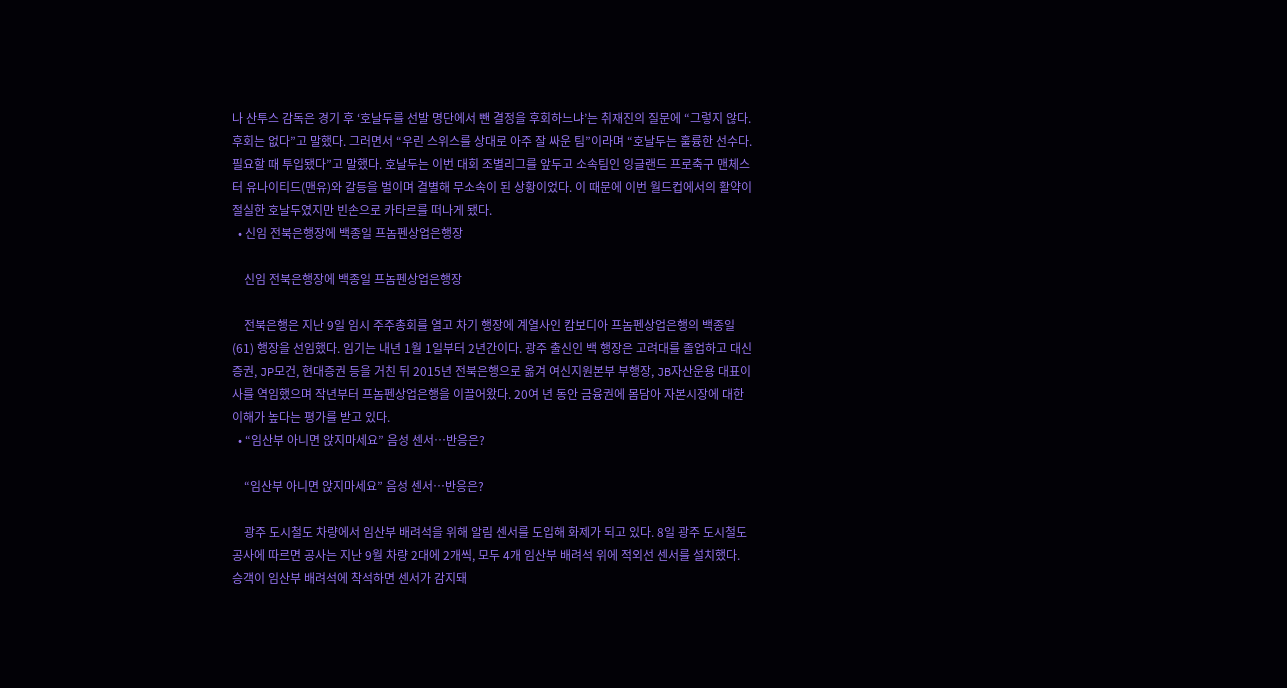나 산투스 감독은 경기 후 ‘호날두를 선발 명단에서 뺀 결정을 후회하느냐’는 취재진의 질문에 “그렇지 않다. 후회는 없다”고 말했다. 그러면서 “우린 스위스를 상대로 아주 잘 싸운 팀”이라며 “호날두는 훌륭한 선수다. 필요할 때 투입됐다”고 말했다. 호날두는 이번 대회 조별리그를 앞두고 소속팀인 잉글랜드 프로축구 맨체스터 유나이티드(맨유)와 갈등을 벌이며 결별해 무소속이 된 상황이었다. 이 때문에 이번 월드컵에서의 활약이 절실한 호날두였지만 빈손으로 카타르를 떠나게 됐다.
  • 신임 전북은행장에 백종일 프놈펜상업은행장

    신임 전북은행장에 백종일 프놈펜상업은행장

    전북은행은 지난 9일 임시 주주총회를 열고 차기 행장에 계열사인 캄보디아 프놈펜상업은행의 백종일(61) 행장을 선임했다. 임기는 내년 1월 1일부터 2년간이다. 광주 출신인 백 행장은 고려대를 졸업하고 대신증권, JP모건, 현대증권 등을 거친 뒤 2015년 전북은행으로 옮겨 여신지원본부 부행장, JB자산운용 대표이사를 역임했으며 작년부터 프놈펜상업은행을 이끌어왔다. 20여 년 동안 금융권에 몸담아 자본시장에 대한 이해가 높다는 평가를 받고 있다.
  • “임산부 아니면 앉지마세요” 음성 센서…반응은?

    “임산부 아니면 앉지마세요” 음성 센서…반응은?

    광주 도시철도 차량에서 임산부 배려석을 위해 알림 센서를 도입해 화제가 되고 있다. 8일 광주 도시철도공사에 따르면 공사는 지난 9월 차량 2대에 2개씩, 모두 4개 임산부 배려석 위에 적외선 센서를 설치했다. 승객이 임산부 배려석에 착석하면 센서가 감지돼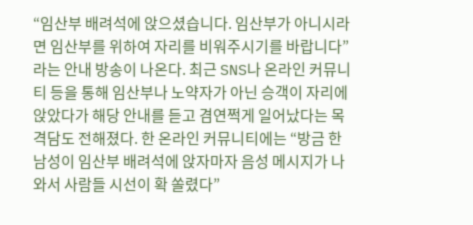“임산부 배려석에 앉으셨습니다. 임산부가 아니시라면 임산부를 위하여 자리를 비워주시기를 바랍니다”라는 안내 방송이 나온다. 최근 SNS나 온라인 커뮤니티 등을 통해 임산부나 노약자가 아닌 승객이 자리에 앉았다가 해당 안내를 듣고 겸연쩍게 일어났다는 목격담도 전해졌다. 한 온라인 커뮤니티에는 “방금 한 남성이 임산부 배려석에 앉자마자 음성 메시지가 나와서 사람들 시선이 확 쏠렸다”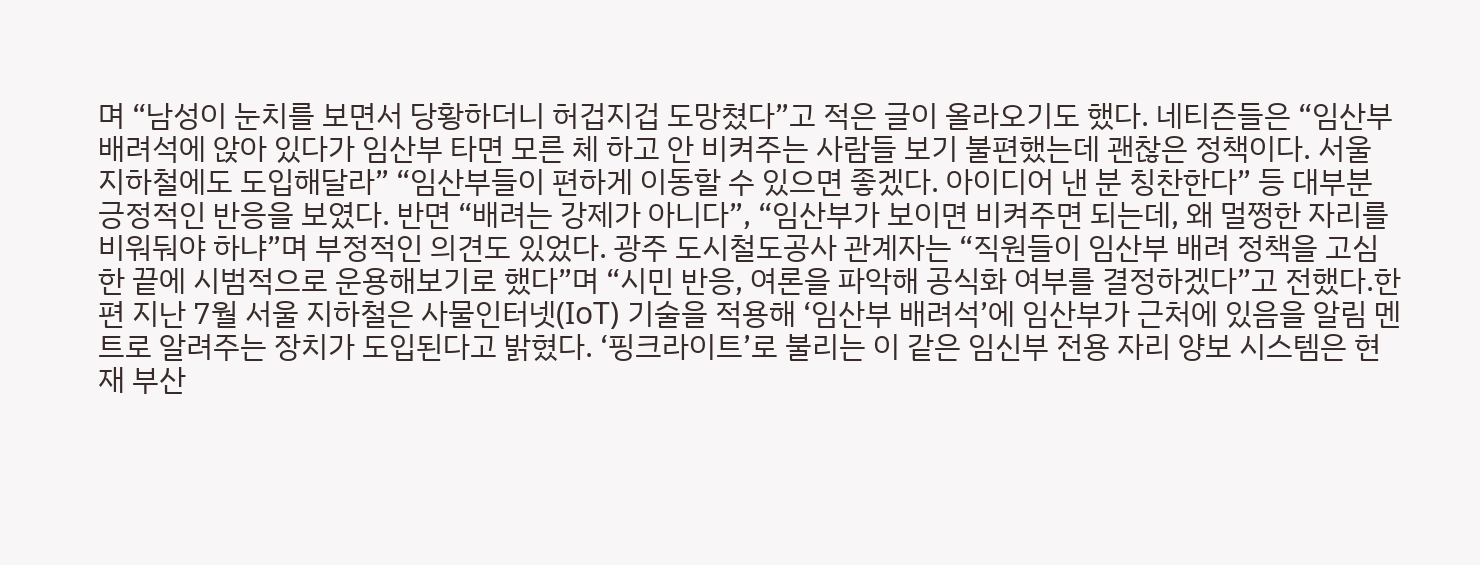며 “남성이 눈치를 보면서 당황하더니 허겁지겁 도망쳤다”고 적은 글이 올라오기도 했다. 네티즌들은 “임산부 배려석에 앉아 있다가 임산부 타면 모른 체 하고 안 비켜주는 사람들 보기 불편했는데 괜찮은 정책이다. 서울 지하철에도 도입해달라” “임산부들이 편하게 이동할 수 있으면 좋겠다. 아이디어 낸 분 칭찬한다” 등 대부분 긍정적인 반응을 보였다. 반면 “배려는 강제가 아니다”, “임산부가 보이면 비켜주면 되는데, 왜 멀쩡한 자리를 비워둬야 하냐”며 부정적인 의견도 있었다. 광주 도시철도공사 관계자는 “직원들이 임산부 배려 정책을 고심한 끝에 시범적으로 운용해보기로 했다”며 “시민 반응, 여론을 파악해 공식화 여부를 결정하겠다”고 전했다.한편 지난 7월 서울 지하철은 사물인터넷(IoT) 기술을 적용해 ‘임산부 배려석’에 임산부가 근처에 있음을 알림 멘트로 알려주는 장치가 도입된다고 밝혔다. ‘핑크라이트’로 불리는 이 같은 임신부 전용 자리 양보 시스템은 현재 부산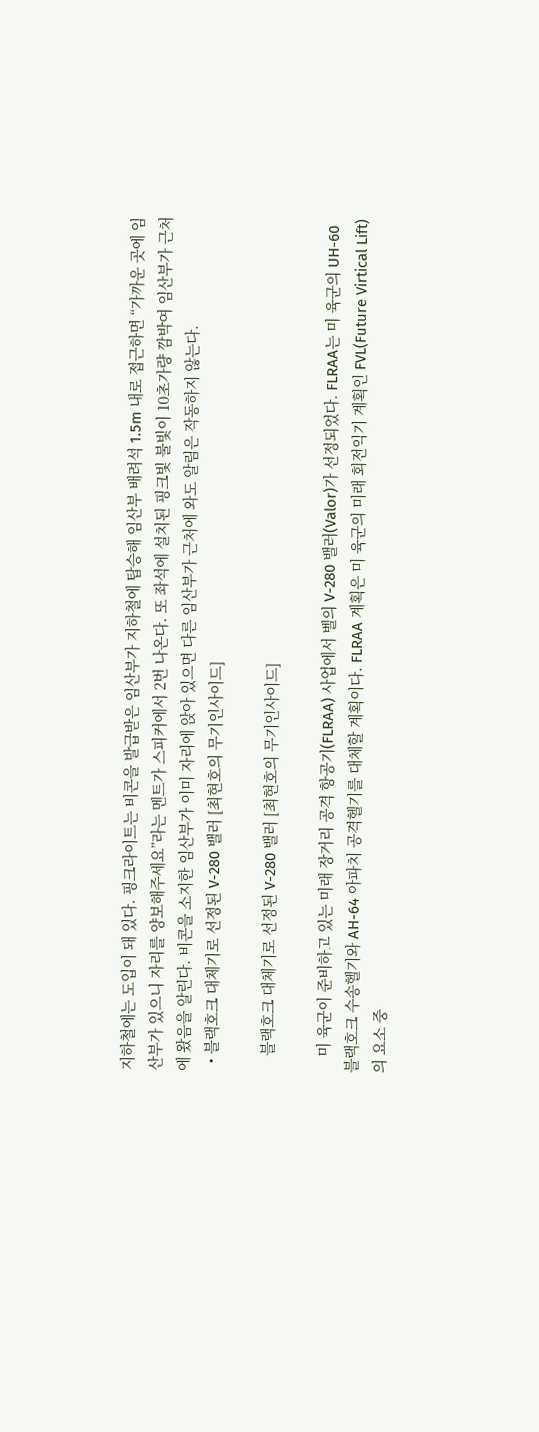지하철에는 도입이 돼 있다. 핑크라이트는 비콘을 발급받은 임산부가 지하철에 탑승해 임산부 배려석 1.5m 내로 접근하면 “가까운 곳에 임산부가 있으니 자리를 양보해주세요”라는 멘트가 스피커에서 2번 나온다. 또 좌석에 설치된 핑크빛 불빛이 10초가량 깜박여 임산부가 근처에 왔음을 알린다. 비콘을 소지한 임산부가 이미 자리에 앉아 있으면 다른 임산부가 근처에 와도 알림은 작동하지 않는다.
  • 블랙호크 대체기로 선정된 V-280 밸러 [최현호의 무기인사이드]

    블랙호크 대체기로 선정된 V-280 밸러 [최현호의 무기인사이드]

    미 육군이 준비하고 있는 미래 장거리 공격 항공기(FLRAA) 사업에서 벨의 V-280 밸러(Valor)가 선정되었다. FLRAA는 미 육군의 UH-60 블랙호크 수송헬기와 AH-64 아파치 공격헬기를 대체할 계획이다. FLRAA 계획은 미 육군의 미래 회전익기 계획인 FVL(Future Virtical Lift)의 요소 중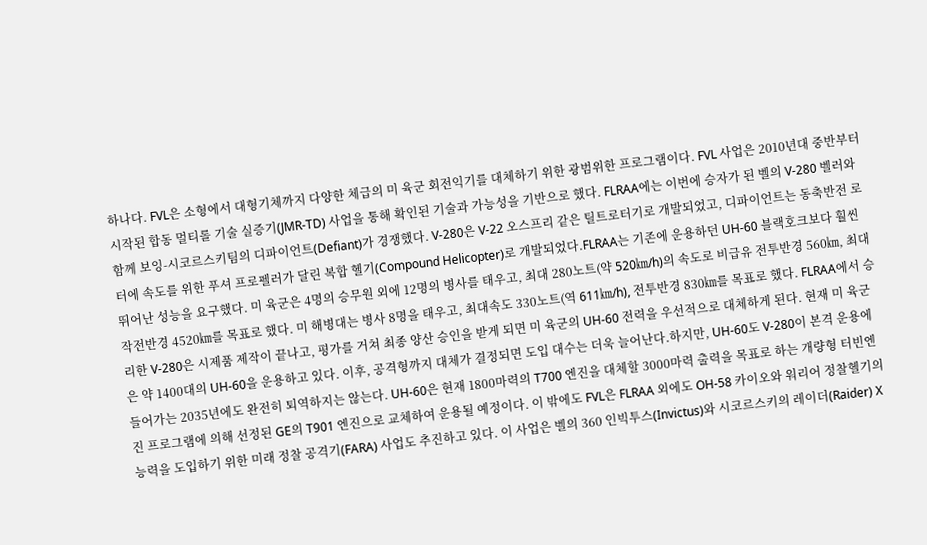하나다. FVL은 소형에서 대형기체까지 다양한 체급의 미 육군 회전익기를 대체하기 위한 광범위한 프로그램이다. FVL 사업은 2010년대 중반부터 시작된 합동 멀티롤 기술 실증기(JMR-TD) 사업을 통해 확인된 기술과 가능성을 기반으로 했다. FLRAA에는 이번에 승자가 된 벨의 V-280 벨러와 함께 보잉-시코르스키팀의 디파이언트(Defiant)가 경쟁했다. V-280은 V-22 오스프리 같은 틸트로터기로 개발되었고, 디파이언트는 동축반전 로터에 속도를 위한 푸셔 프로펠러가 달린 복합 헬기(Compound Helicopter)로 개발되었다.FLRAA는 기존에 운용하던 UH-60 블랙호크보다 훨씬 뛰어난 성능을 요구했다. 미 육군은 4명의 승무원 외에 12명의 병사를 태우고, 최대 280노트(약 520㎞/h)의 속도로 비급유 전투반경 560㎞, 최대 작전반경 4520㎞를 목표로 했다. 미 해병대는 병사 8명을 태우고, 최대속도 330노트(역 611㎞/h), 전투반경 830㎞를 목표로 했다. FLRAA에서 승리한 V-280은 시제품 제작이 끝나고, 평가를 거쳐 최종 양산 승인을 받게 되면 미 육군의 UH-60 전력을 우선적으로 대체하게 된다. 현재 미 육군은 약 1400대의 UH-60을 운용하고 있다. 이후, 공격형까지 대체가 결정되면 도입 대수는 더욱 늘어난다.하지만, UH-60도 V-280이 본격 운용에 들어가는 2035년에도 완전히 퇴역하지는 않는다. UH-60은 현재 1800마력의 T700 엔진을 대체할 3000마력 출력을 목표로 하는 개량형 터빈엔진 프로그램에 의해 선정된 GE의 T901 엔진으로 교체하여 운용될 예정이다. 이 밖에도 FVL은 FLRAA 외에도 OH-58 카이오와 워리어 정찰헬기의 능력을 도입하기 위한 미래 정찰 공격기(FARA) 사업도 추진하고 있다. 이 사업은 벨의 360 인빅투스(Invictus)와 시코르스키의 레이더(Raider) X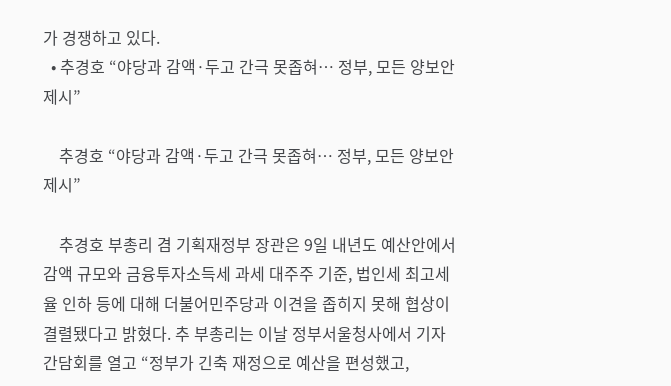가 경쟁하고 있다.
  • 추경호 “야당과 감액·두고 간극 못좁혀… 정부, 모든 양보안 제시”

    추경호 “야당과 감액·두고 간극 못좁혀… 정부, 모든 양보안 제시”

    추경호 부총리 겸 기획재정부 장관은 9일 내년도 예산안에서 감액 규모와 금융투자소득세 과세 대주주 기준, 법인세 최고세율 인하 등에 대해 더불어민주당과 이견을 좁히지 못해 협상이 결렬됐다고 밝혔다. 추 부총리는 이날 정부서울청사에서 기자 간담회를 열고 “정부가 긴축 재정으로 예산을 편성했고,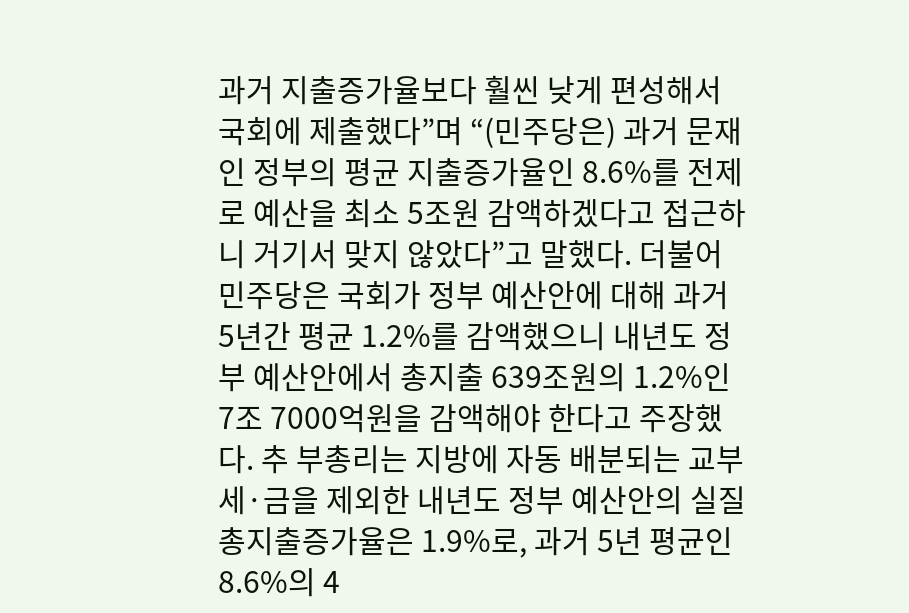과거 지출증가율보다 훨씬 낮게 편성해서 국회에 제출했다”며 “(민주당은) 과거 문재인 정부의 평균 지출증가율인 8.6%를 전제로 예산을 최소 5조원 감액하겠다고 접근하니 거기서 맞지 않았다”고 말했다. 더불어민주당은 국회가 정부 예산안에 대해 과거 5년간 평균 1.2%를 감액했으니 내년도 정부 예산안에서 총지출 639조원의 1.2%인 7조 7000억원을 감액해야 한다고 주장했다. 추 부총리는 지방에 자동 배분되는 교부세·금을 제외한 내년도 정부 예산안의 실질 총지출증가율은 1.9%로, 과거 5년 평균인 8.6%의 4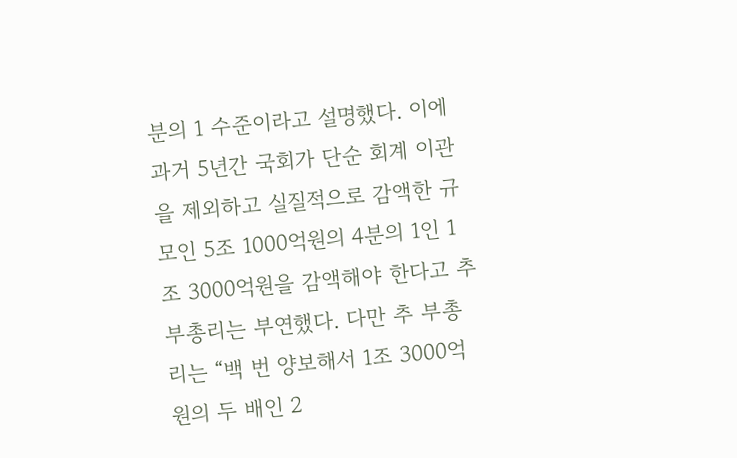분의 1 수준이라고 설명했다. 이에 과거 5년간 국회가 단순 회계 이관을 제외하고 실질적으로 감액한 규모인 5조 1000억원의 4분의 1인 1조 3000억원을 감액해야 한다고 추 부총리는 부연했다. 다만 추 부총리는 “백 번 양보해서 1조 3000억원의 두 배인 2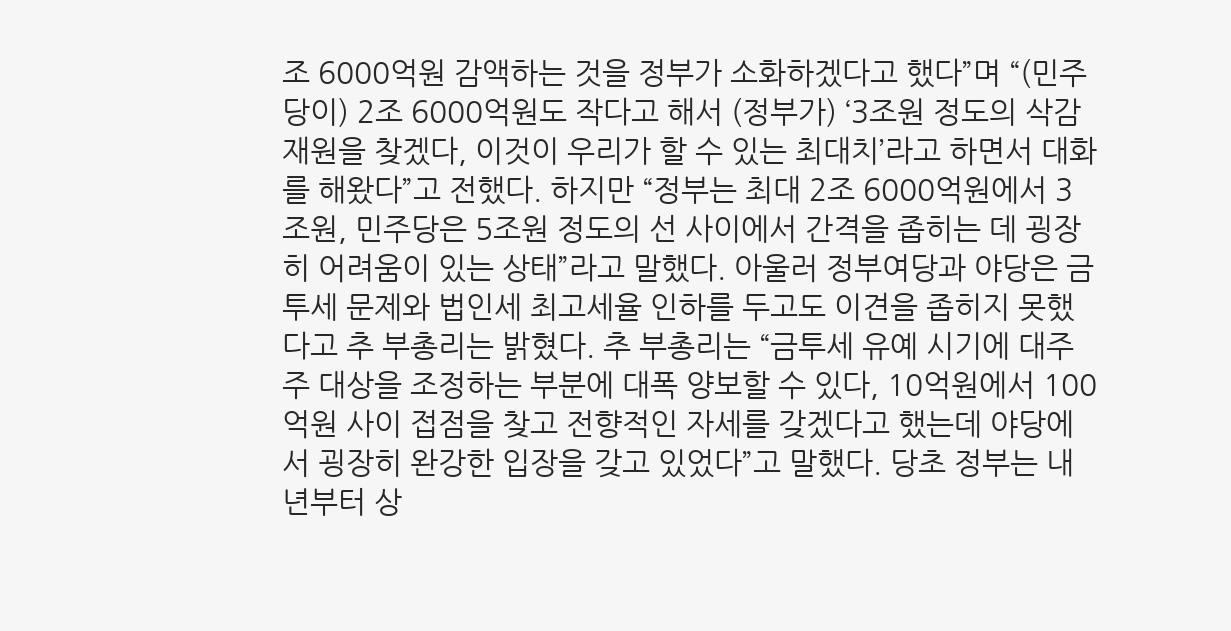조 6000억원 감액하는 것을 정부가 소화하겠다고 했다”며 “(민주당이) 2조 6000억원도 작다고 해서 (정부가) ‘3조원 정도의 삭감 재원을 찾겠다, 이것이 우리가 할 수 있는 최대치’라고 하면서 대화를 해왔다”고 전했다. 하지만 “정부는 최대 2조 6000억원에서 3조원, 민주당은 5조원 정도의 선 사이에서 간격을 좁히는 데 굉장히 어려움이 있는 상태”라고 말했다. 아울러 정부여당과 야당은 금투세 문제와 법인세 최고세율 인하를 두고도 이견을 좁히지 못했다고 추 부총리는 밝혔다. 추 부총리는 “금투세 유예 시기에 대주주 대상을 조정하는 부분에 대폭 양보할 수 있다, 10억원에서 100억원 사이 접점을 찾고 전향적인 자세를 갖겠다고 했는데 야당에서 굉장히 완강한 입장을 갖고 있었다”고 말했다. 당초 정부는 내년부터 상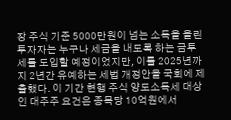장 주식 기준 5000만원이 넘는 소득을 올린 투자자는 누구나 세금을 내도록 하는 금투세를 도입할 예정이었지만, 이를 2025년까지 2년간 유예하는 세법 개정안을 국회에 제출했다. 이 기간 현행 주식 양도소득세 대상인 대주주 요건은 종목당 10억원에서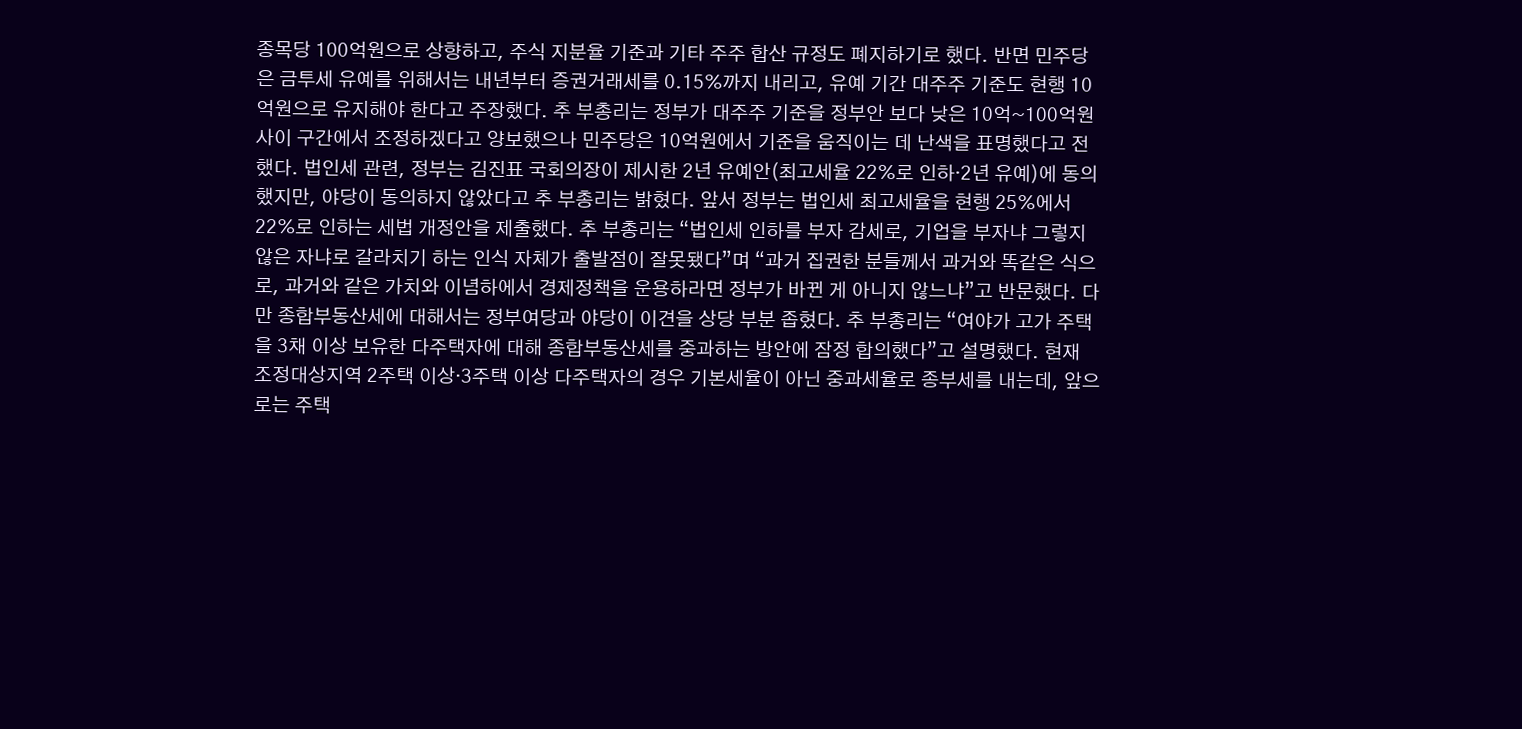종목당 100억원으로 상향하고, 주식 지분율 기준과 기타 주주 합산 규정도 폐지하기로 했다. 반면 민주당은 금투세 유예를 위해서는 내년부터 증권거래세를 0.15%까지 내리고, 유예 기간 대주주 기준도 현행 10억원으로 유지해야 한다고 주장했다. 추 부총리는 정부가 대주주 기준을 정부안 보다 낮은 10억~100억원 사이 구간에서 조정하겠다고 양보했으나 민주당은 10억원에서 기준을 움직이는 데 난색을 표명했다고 전했다. 법인세 관련, 정부는 김진표 국회의장이 제시한 2년 유예안(최고세율 22%로 인하·2년 유예)에 동의했지만, 야당이 동의하지 않았다고 추 부총리는 밝혔다. 앞서 정부는 법인세 최고세율을 현행 25%에서 22%로 인하는 세법 개정안을 제출했다. 추 부총리는 “법인세 인하를 부자 감세로, 기업을 부자냐 그렇지 않은 자냐로 갈라치기 하는 인식 자체가 출발점이 잘못됐다”며 “과거 집권한 분들께서 과거와 똑같은 식으로, 과거와 같은 가치와 이념하에서 경제정책을 운용하라면 정부가 바뀐 게 아니지 않느냐”고 반문했다. 다만 종합부동산세에 대해서는 정부여당과 야당이 이견을 상당 부분 좁혔다. 추 부총리는 “여야가 고가 주택을 3채 이상 보유한 다주택자에 대해 종합부동산세를 중과하는 방안에 잠정 합의했다”고 설명했다. 현재 조정대상지역 2주택 이상·3주택 이상 다주택자의 경우 기본세율이 아닌 중과세율로 종부세를 내는데, 앞으로는 주택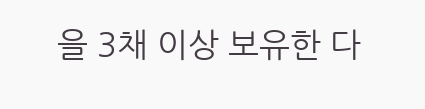을 3채 이상 보유한 다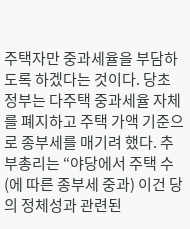주택자만 중과세율을 부담하도록 하겠다는 것이다. 당초 정부는 다주택 중과세율 자체를 폐지하고 주택 가액 기준으로 종부세를 매기려 했다. 추 부총리는 “야당에서 주택 수(에 따른 종부세 중과) 이건 당의 정체성과 관련된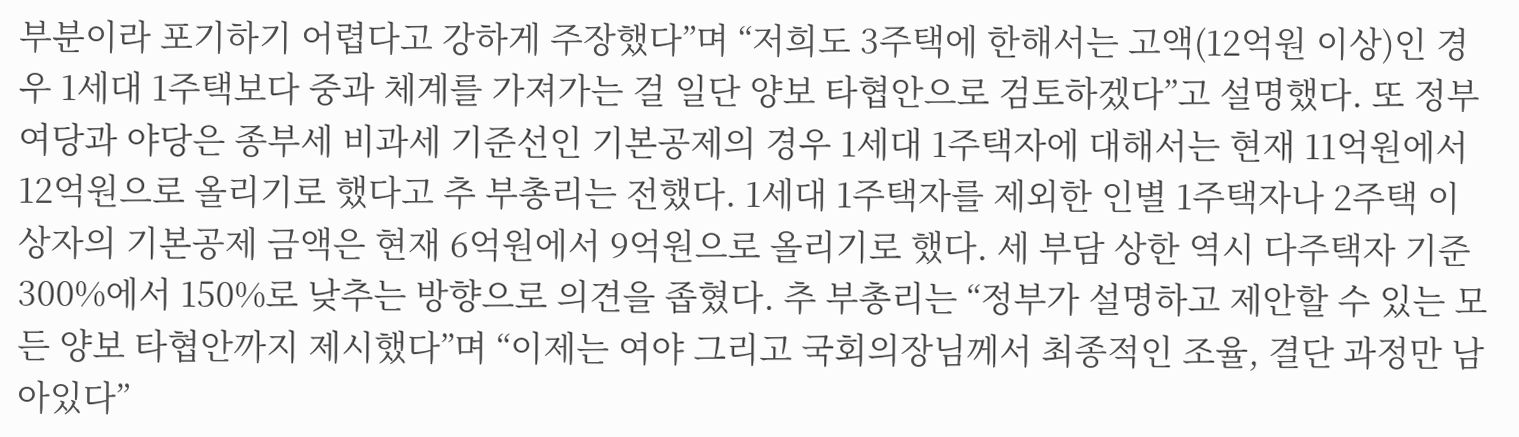부분이라 포기하기 어렵다고 강하게 주장했다”며 “저희도 3주택에 한해서는 고액(12억원 이상)인 경우 1세대 1주택보다 중과 체계를 가져가는 걸 일단 양보 타협안으로 검토하겠다”고 설명했다. 또 정부여당과 야당은 종부세 비과세 기준선인 기본공제의 경우 1세대 1주택자에 대해서는 현재 11억원에서 12억원으로 올리기로 했다고 추 부총리는 전했다. 1세대 1주택자를 제외한 인별 1주택자나 2주택 이상자의 기본공제 금액은 현재 6억원에서 9억원으로 올리기로 했다. 세 부담 상한 역시 다주택자 기준 300%에서 150%로 낮추는 방향으로 의견을 좁혔다. 추 부총리는 “정부가 설명하고 제안할 수 있는 모든 양보 타협안까지 제시했다”며 “이제는 여야 그리고 국회의장님께서 최종적인 조율, 결단 과정만 남아있다”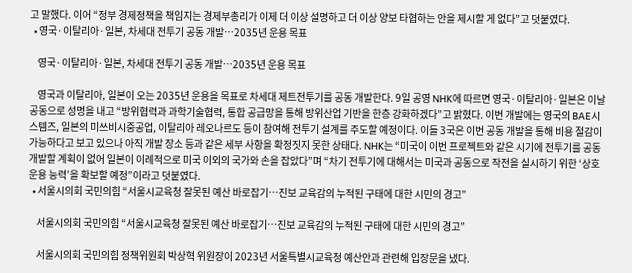고 말했다. 이어 “정부 경제정책을 책임지는 경제부총리가 이제 더 이상 설명하고 더 이상 양보 타협하는 안을 제시할 게 없다”고 덧붙였다.
  • 영국·이탈리아·일본, 차세대 전투기 공동 개발…2035년 운용 목표

    영국·이탈리아·일본, 차세대 전투기 공동 개발…2035년 운용 목표

    영국과 이탈리아, 일본이 오는 2035년 운용을 목표로 차세대 제트전투기를 공동 개발한다. 9일 공영 NHK에 따르면 영국·이탈리아·일본은 이날 공동으로 성명을 내고 “방위협력과 과학기술협력, 통합 공급망을 통해 방위산업 기반을 한층 강화하겠다”고 밝혔다. 이번 개발에는 영국의 BAE시스템즈, 일본의 미쓰비시중공업, 이탈리아 레오나르도 등이 참여해 전투기 설계를 주도할 예정이다. 이들 3국은 이번 공동 개발을 통해 비용 절감이 가능하다고 보고 있으나 아직 개발 장소 등과 같은 세부 사항을 확정짓지 못한 상태다. NHK는 “미국이 이번 프로젝트와 같은 시기에 전투기를 공동 개발할 계획이 없어 일본이 이례적으로 미국 이외의 국가와 손을 잡았다”며 “차기 전투기에 대해서는 미국과 공동으로 작전을 실시하기 위한 ‘상호 운용 능력’을 확보할 예정”이라고 덧붙였다.
  • 서울시의회 국민의힘 “서울시교육청 잘못된 예산 바로잡기…진보 교육감의 누적된 구태에 대한 시민의 경고”

    서울시의회 국민의힘 “서울시교육청 잘못된 예산 바로잡기…진보 교육감의 누적된 구태에 대한 시민의 경고”

    서울시의회 국민의힘 정책위원회 박상혁 위원장이 2023년 서울특별시교육청 예산안과 관련해 입장문을 냈다.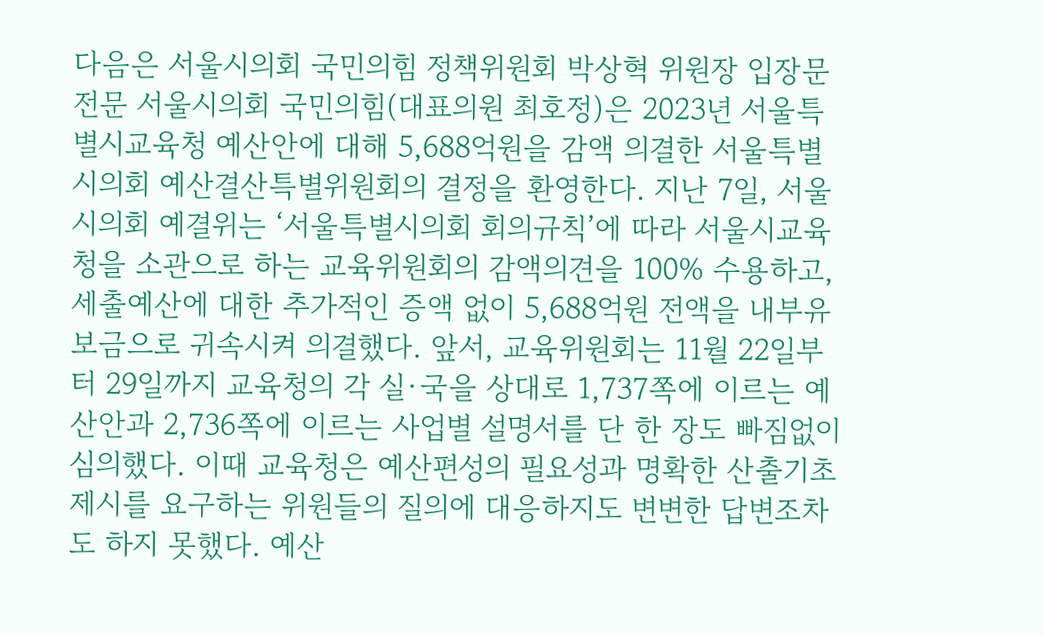다음은 서울시의회 국민의힘 정책위원회 박상혁 위원장 입장문 전문 서울시의회 국민의힘(대표의원 최호정)은 2023년 서울특별시교육청 예산안에 대해 5,688억원을 감액 의결한 서울특별시의회 예산결산특별위원회의 결정을 환영한다. 지난 7일, 서울시의회 예결위는 ‘서울특별시의회 회의규칙’에 따라 서울시교육청을 소관으로 하는 교육위원회의 감액의견을 100% 수용하고, 세출예산에 대한 추가적인 증액 없이 5,688억원 전액을 내부유보금으로 귀속시켜 의결했다. 앞서, 교육위원회는 11월 22일부터 29일까지 교육청의 각 실·국을 상대로 1,737쪽에 이르는 예산안과 2,736쪽에 이르는 사업별 설명서를 단 한 장도 빠짐없이 심의했다. 이때 교육청은 예산편성의 필요성과 명확한 산출기초 제시를 요구하는 위원들의 질의에 대응하지도 변변한 답변조차도 하지 못했다. 예산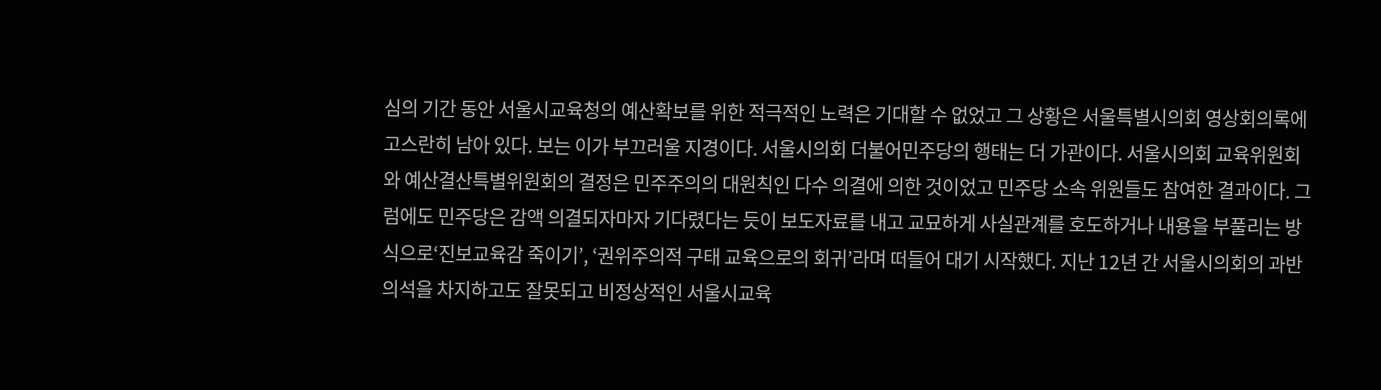심의 기간 동안 서울시교육청의 예산확보를 위한 적극적인 노력은 기대할 수 없었고 그 상황은 서울특별시의회 영상회의록에 고스란히 남아 있다. 보는 이가 부끄러울 지경이다. 서울시의회 더불어민주당의 행태는 더 가관이다. 서울시의회 교육위원회와 예산결산특별위원회의 결정은 민주주의의 대원칙인 다수 의결에 의한 것이었고 민주당 소속 위원들도 참여한 결과이다. 그럼에도 민주당은 감액 의결되자마자 기다렸다는 듯이 보도자료를 내고 교묘하게 사실관계를 호도하거나 내용을 부풀리는 방식으로‘진보교육감 죽이기’, ‘권위주의적 구태 교육으로의 회귀’라며 떠들어 대기 시작했다. 지난 12년 간 서울시의회의 과반 의석을 차지하고도 잘못되고 비정상적인 서울시교육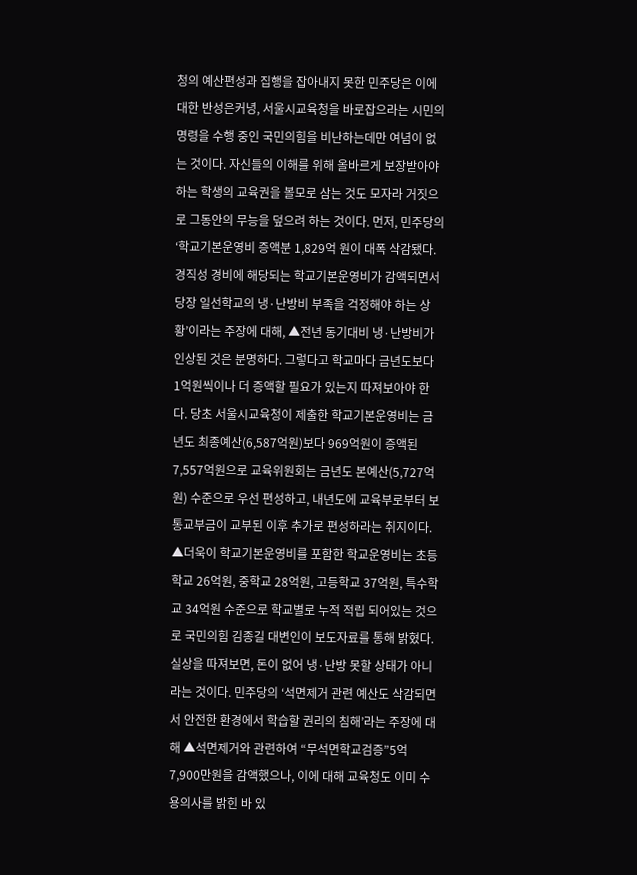청의 예산편성과 집행을 잡아내지 못한 민주당은 이에 대한 반성은커녕, 서울시교육청을 바로잡으라는 시민의 명령을 수행 중인 국민의힘을 비난하는데만 여념이 없는 것이다. 자신들의 이해를 위해 올바르게 보장받아야 하는 학생의 교육권을 볼모로 삼는 것도 모자라 거짓으로 그동안의 무능을 덮으려 하는 것이다. 먼저, 민주당의 ‘학교기본운영비 증액분 1,829억 원이 대폭 삭감됐다. 경직성 경비에 해당되는 학교기본운영비가 감액되면서 당장 일선학교의 냉·난방비 부족을 걱정해야 하는 상황’이라는 주장에 대해, ▲전년 동기대비 냉·난방비가 인상된 것은 분명하다. 그렇다고 학교마다 금년도보다 1억원씩이나 더 증액할 필요가 있는지 따져보아야 한다. 당초 서울시교육청이 제출한 학교기본운영비는 금년도 최종예산(6,587억원)보다 969억원이 증액된 7,557억원으로 교육위원회는 금년도 본예산(5,727억원) 수준으로 우선 편성하고, 내년도에 교육부로부터 보통교부금이 교부된 이후 추가로 편성하라는 취지이다. ▲더욱이 학교기본운영비를 포함한 학교운영비는 초등학교 26억원, 중학교 28억원, 고등학교 37억원, 특수학교 34억원 수준으로 학교별로 누적 적립 되어있는 것으로 국민의힘 김종길 대변인이 보도자료를 통해 밝혔다. 실상을 따져보면, 돈이 없어 냉·난방 못할 상태가 아니라는 것이다. 민주당의 ‘석면제거 관련 예산도 삭감되면서 안전한 환경에서 학습할 권리의 침해’라는 주장에 대해 ▲석면제거와 관련하여 “무석면학교검증”5억 7,900만원을 감액했으나, 이에 대해 교육청도 이미 수용의사를 밝힌 바 있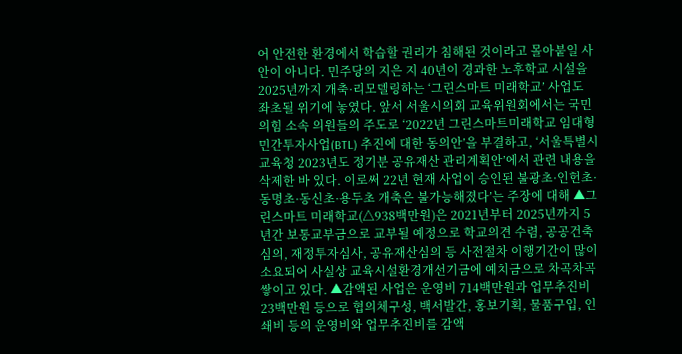어 안전한 환경에서 학습할 권리가 침해된 것이라고 몰아붙일 사안이 아니다. 민주당의 지은 지 40년이 경과한 노후학교 시설을 2025년까지 개축·리모델링하는 ‘그린스마트 미래학교’ 사업도 좌초될 위기에 놓였다. 앞서 서울시의회 교육위원회에서는 국민의힘 소속 의원들의 주도로 ‘2022년 그린스마트미래학교 임대형 민간투자사업(BTL) 추진에 대한 동의안’을 부결하고, ‘서울특별시교육청 2023년도 정기분 공유재산 관리계획안’에서 관련 내용을 삭제한 바 있다. 이로써 22년 현재 사업이 승인된 불광초·인헌초·동명초·동신초·용두초 개축은 불가능해졌다’는 주장에 대해 ▲그린스마트 미래학교(△938백만원)은 2021년부터 2025년까지 5년간 보통교부금으로 교부될 예정으로 학교의견 수렴, 공공건축심의, 재정투자심사, 공유재산심의 등 사전절차 이행기간이 많이 소요되어 사실상 교육시설환경개선기금에 예치금으로 차곡차곡 쌓이고 있다. ▲감액된 사업은 운영비 714백만원과 업무추진비 23백만원 등으로 협의체구성, 백서발간, 홍보기획, 물품구입, 인쇄비 등의 운영비와 업무추진비를 감액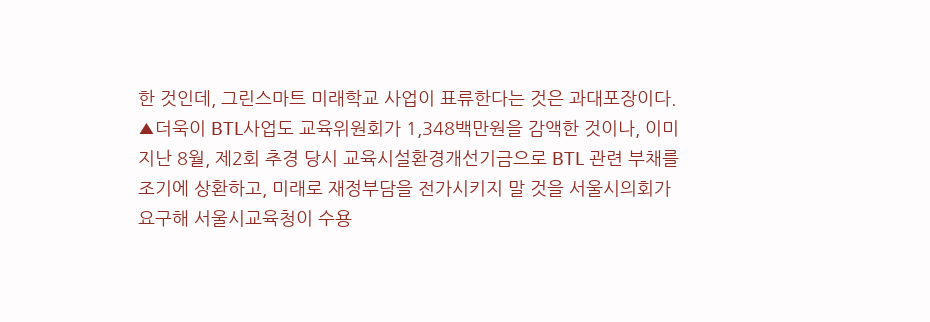한 것인데, 그린스마트 미래학교 사업이 표류한다는 것은 과대포장이다. ▲더욱이 BTL사업도 교육위원회가 1,348백만원을 감액한 것이나, 이미 지난 8월, 제2회 추경 당시 교육시설환경개선기금으로 BTL 관련 부채를 조기에 상환하고, 미래로 재정부담을 전가시키지 말 것을 서울시의회가 요구해 서울시교육청이 수용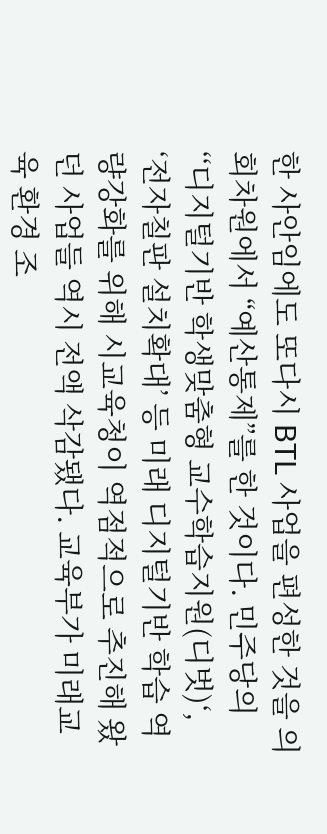한 사안임에도 또다시 BTL 사업을 편성한 것을 의회차원에서 “예산통제”를 한 것이다. 민주당의 ‘‘디지털기반 학생맞춤형 교수학습지원(디벗)‘, ‘전자칠판 설치확대’ 등 미래 디지털기반 학습 역량강화를 위해 시교육청이 역점적으로 추진해 왔던 사업들 역시 전액 삭감됐다. 교육부가 미래교육 환경 조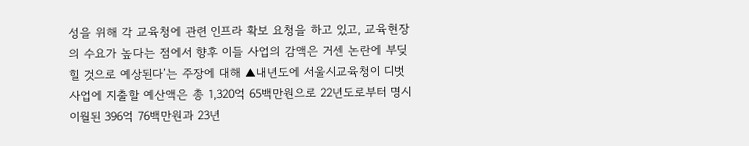성을 위해 각 교육청에 관련 인프라 확보 요청을 하고 있고, 교육현장의 수요가 높다는 점에서 향후 이들 사업의 감액은 거센 논란에 부딪힐 것으로 예상된다’는 주장에 대해 ▲내년도에 서울시교육청이 디벗 사업에 지출할 예산액은 총 1,320억 65백만원으로 22년도로부터 명시이월된 396억 76백만원과 23년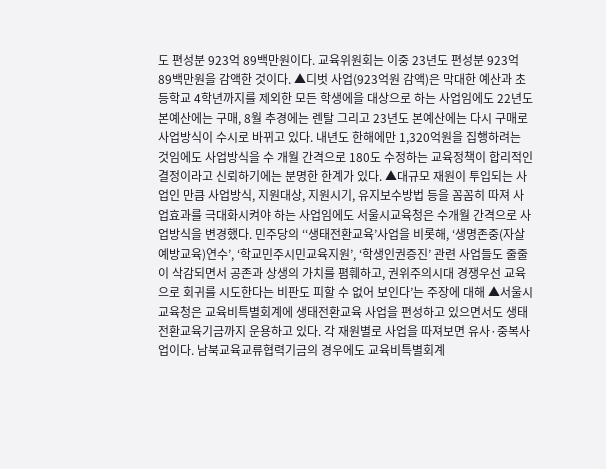도 편성분 923억 89백만원이다. 교육위원회는 이중 23년도 편성분 923억 89백만원을 감액한 것이다. ▲디벗 사업(923억원 감액)은 막대한 예산과 초등학교 4학년까지를 제외한 모든 학생에을 대상으로 하는 사업임에도 22년도 본예산에는 구매, 8월 추경에는 렌탈 그리고 23년도 본예산에는 다시 구매로 사업방식이 수시로 바뀌고 있다. 내년도 한해에만 1,320억원을 집행하려는 것임에도 사업방식을 수 개월 간격으로 180도 수정하는 교육정책이 합리적인 결정이라고 신뢰하기에는 분명한 한계가 있다. ▲대규모 재원이 투입되는 사업인 만큼 사업방식, 지원대상, 지원시기, 유지보수방법 등을 꼼꼼히 따져 사업효과를 극대화시켜야 하는 사업임에도 서울시교육청은 수개월 간격으로 사업방식을 변경했다. 민주당의 ‘‘생태전환교육’사업을 비롯해, ‘생명존중(자살예방교육)연수’, ‘학교민주시민교육지원’, ‘학생인권증진’ 관련 사업들도 줄줄이 삭감되면서 공존과 상생의 가치를 폄훼하고, 권위주의시대 경쟁우선 교육으로 회귀를 시도한다는 비판도 피할 수 없어 보인다’는 주장에 대해 ▲서울시교육청은 교육비특별회계에 생태전환교육 사업을 편성하고 있으면서도 생태전환교육기금까지 운용하고 있다. 각 재원별로 사업을 따져보면 유사·중복사업이다. 남북교육교류협력기금의 경우에도 교육비특별회계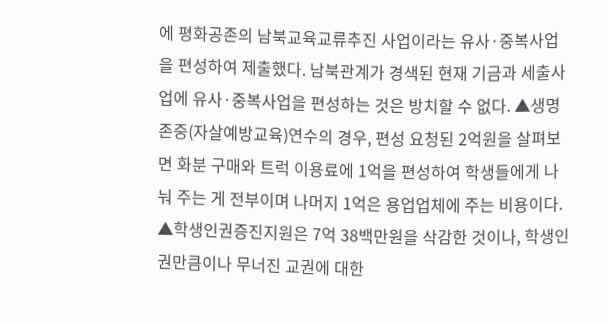에 평화공존의 남북교육교류추진 사업이라는 유사·중복사업을 편성하여 제출했다. 남북관계가 경색된 현재 기금과 세출사업에 유사·중복사업을 편성하는 것은 방치할 수 없다. ▲생명존중(자살예방교육)연수의 경우, 편성 요청된 2억원을 살펴보면 화분 구매와 트럭 이용료에 1억을 편성하여 학생들에게 나눠 주는 게 전부이며 나머지 1억은 용업업체에 주는 비용이다. ▲학생인권증진지원은 7억 38백만원을 삭감한 것이나, 학생인권만큼이나 무너진 교권에 대한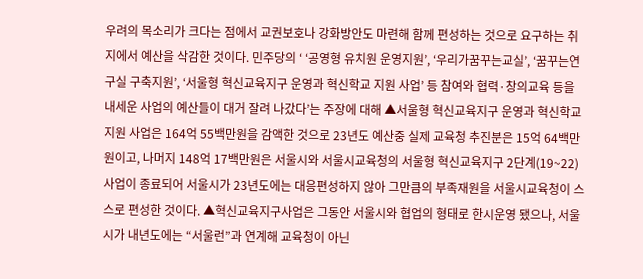우려의 목소리가 크다는 점에서 교권보호나 강화방안도 마련해 함께 편성하는 것으로 요구하는 취지에서 예산을 삭감한 것이다. 민주당의 ‘ ‘공영형 유치원 운영지원’, ‘우리가꿈꾸는교실’, ‘꿈꾸는연구실 구축지원’, ‘서울형 혁신교육지구 운영과 혁신학교 지원 사업’ 등 참여와 협력·창의교육 등을 내세운 사업의 예산들이 대거 잘려 나갔다’는 주장에 대해 ▲서울형 혁신교육지구 운영과 혁신학교 지원 사업은 164억 55백만원을 감액한 것으로 23년도 예산중 실제 교육청 추진분은 15억 64백만원이고, 나머지 148억 17백만원은 서울시와 서울시교육청의 서울형 혁신교육지구 2단계(19~22) 사업이 종료되어 서울시가 23년도에는 대응편성하지 않아 그만큼의 부족재원을 서울시교육청이 스스로 편성한 것이다. ▲혁신교육지구사업은 그동안 서울시와 협업의 형태로 한시운영 됐으나, 서울시가 내년도에는 “서울런”과 연계해 교육청이 아닌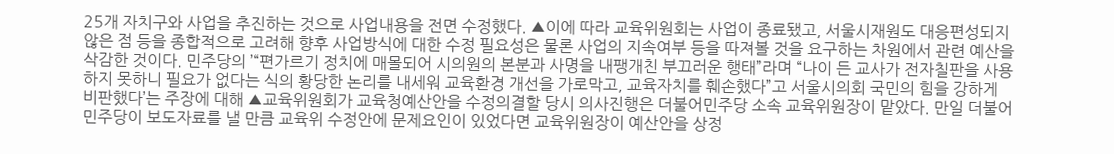25개 자치구와 사업을 추진하는 것으로 사업내용을 전면 수정했다. ▲이에 따라 교육위원회는 사업이 종료됐고, 서울시재원도 대응편성되지 않은 점 등을 종합적으로 고려해 향후 사업방식에 대한 수정 필요성은 물론 사업의 지속여부 등을 따져볼 것을 요구하는 차원에서 관련 예산을 삭감한 것이다. 민주당의 ’“편가르기 정치에 매몰되어 시의원의 본분과 사명을 내팽개친 부끄러운 행태”라며 “나이 든 교사가 전자칠판을 사용하지 못하니 필요가 없다는 식의 황당한 논리를 내세워 교육환경 개선을 가로막고, 교육자치를 훼손했다”고 서울시의회 국민의 힘을 강하게 비판했다’는 주장에 대해 ▲교육위원회가 교육청예산안을 수정의결할 당시 의사진행은 더불어민주당 소속 교육위원장이 맡았다. 만일 더불어민주당이 보도자료를 낼 만큼 교육위 수정안에 문제요인이 있었다면 교육위원장이 예산안을 상정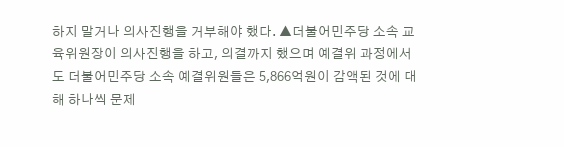하지 말거나 의사진행을 거부해야 했다. ▲더불어민주당 소속 교육위원장이 의사진행을 하고, 의결까지 했으며 예결위 과정에서도 더불어민주당 소속 예결위원들은 5,866억원이 감액된 것에 대해 하나씩 문제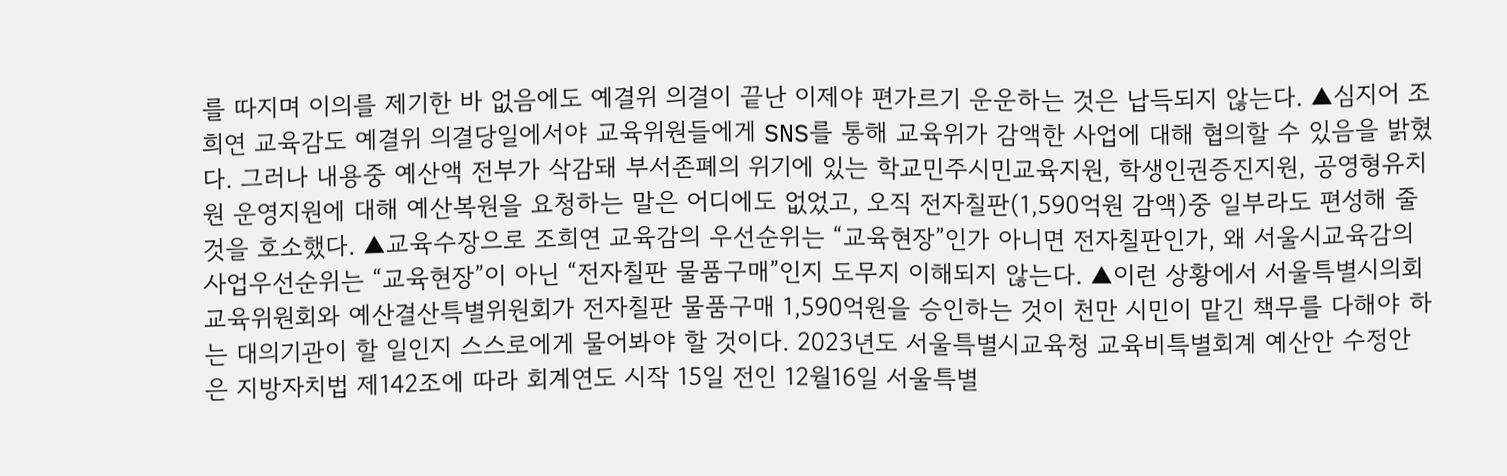를 따지며 이의를 제기한 바 없음에도 예결위 의결이 끝난 이제야 편가르기 운운하는 것은 납득되지 않는다. ▲심지어 조희연 교육감도 예결위 의결당일에서야 교육위원들에게 SNS를 통해 교육위가 감액한 사업에 대해 협의할 수 있음을 밝혔다. 그러나 내용중 예산액 전부가 삭감돼 부서존폐의 위기에 있는 학교민주시민교육지원, 학생인권증진지원, 공영형유치원 운영지원에 대해 예산복원을 요청하는 말은 어디에도 없었고, 오직 전자칠판(1,590억원 감액)중 일부라도 편성해 줄 것을 호소했다. ▲교육수장으로 조희연 교육감의 우선순위는 “교육현장”인가 아니면 전자칠판인가, 왜 서울시교육감의 사업우선순위는 “교육현장”이 아닌 “전자칠판 물품구매”인지 도무지 이해되지 않는다. ▲이런 상황에서 서울특별시의회 교육위원회와 예산결산특별위원회가 전자칠판 물품구매 1,590억원을 승인하는 것이 천만 시민이 맡긴 책무를 다해야 하는 대의기관이 할 일인지 스스로에게 물어봐야 할 것이다. 2023년도 서울특별시교육청 교육비특별회계 예산안 수정안은 지방자치법 제142조에 따라 회계연도 시작 15일 전인 12월16일 서울특별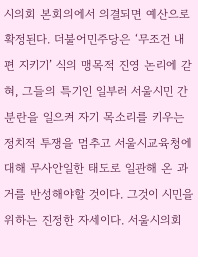시의회 본회의에서 의결되면 예산으로 확정된다. 더불어민주당은 ‘무조건 내 편 지키기’ 식의 맹목적 진영 논리에 갇혀, 그들의 특기인 일부러 서울시민 간 분란을 일으켜 자기 목소리를 키우는 정치적 투쟁을 멈추고 서울시교육청에 대해 무사안일한 태도로 일관해 온 과거를 반성해야할 것이다. 그것이 시민을 위하는 진정한 자세이다. 서울시의회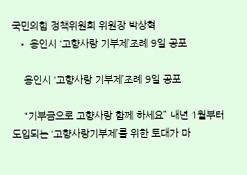국민의힘 정책위원회 위원장 박상혁
  • 용인시 ‘고향사랑 기부제’조례 9일 공포

    용인시 ‘고향사랑 기부제’조례 9일 공포

    “기부금으로 고향사랑 함께 하세요” 내년 1월부터 도입되는 ‘고향사랑기부제’를 위한 토대가 마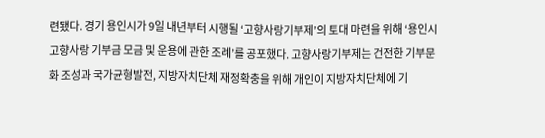련됐다. 경기 용인시가 9일 내년부터 시행될 ‘고향사랑기부제’의 토대 마련을 위해 ‘용인시 고향사랑 기부금 모금 및 운용에 관한 조례’를 공포했다. 고향사랑기부제는 건전한 기부문화 조성과 국가균형발전, 지방자치단체 재정확충을 위해 개인이 지방자치단체에 기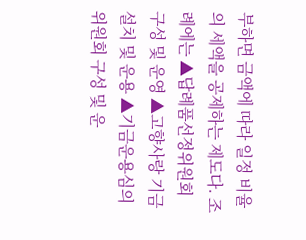부하면 금액에 따라 일정 비율의 세액을 공제하는 제도다. 조례에는 ▲답례품선정위원회 구성 및 운영 ▲고향사랑 기금 설치 및 운용 ▲기금운용심의위원회 구성 및 운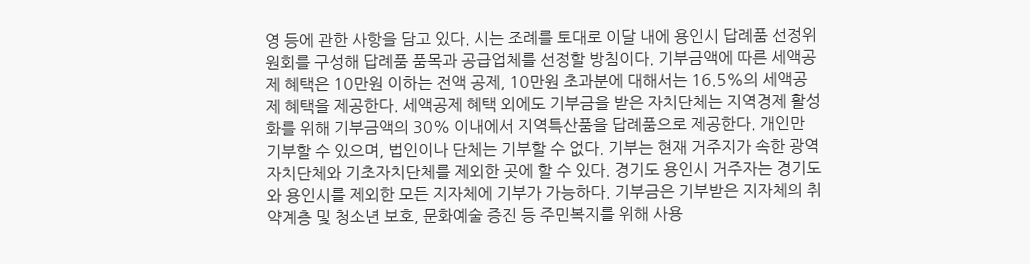영 등에 관한 사항을 담고 있다. 시는 조례를 토대로 이달 내에 용인시 답례품 선정위원회를 구성해 답례품 품목과 공급업체를 선정할 방침이다. 기부금액에 따른 세액공제 혜택은 10만원 이하는 전액 공제, 10만원 초과분에 대해서는 16.5%의 세액공제 혜택을 제공한다. 세액공제 혜택 외에도 기부금을 받은 자치단체는 지역경제 활성화를 위해 기부금액의 30% 이내에서 지역특산품을 답례품으로 제공한다. 개인만 기부할 수 있으며, 법인이나 단체는 기부할 수 없다. 기부는 현재 거주지가 속한 광역자치단체와 기초자치단체를 제외한 곳에 할 수 있다. 경기도 용인시 거주자는 경기도와 용인시를 제외한 모든 지자체에 기부가 가능하다. 기부금은 기부받은 지자체의 취약계층 및 청소년 보호, 문화예술 증진 등 주민복지를 위해 사용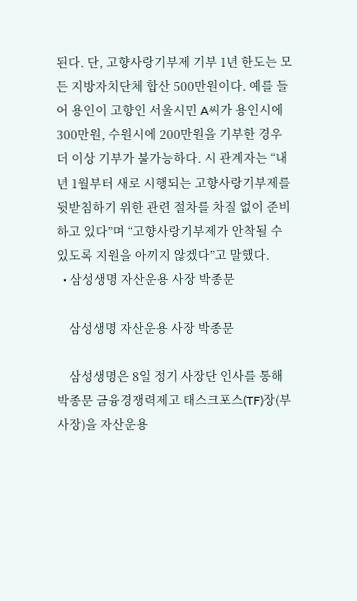된다. 단, 고향사랑기부제 기부 1년 한도는 모든 지방자치단체 합산 500만원이다. 예를 들어 용인이 고향인 서울시민 A씨가 용인시에 300만원, 수원시에 200만원을 기부한 경우 더 이상 기부가 불가능하다. 시 관계자는 “내년 1월부터 새로 시행되는 고향사랑기부제를 뒷받침하기 위한 관련 절차를 차질 없이 준비하고 있다”며 “고향사랑기부제가 안착될 수 있도록 지원을 아끼지 않겠다”고 말했다.
  • 삼성생명 자산운용 사장 박종문

    삼성생명 자산운용 사장 박종문

    삼성생명은 8일 정기 사장단 인사를 통해 박종문 금융경쟁력제고 태스크포스(TF)장(부사장)을 자산운용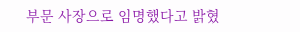부문 사장으로 임명했다고 밝혔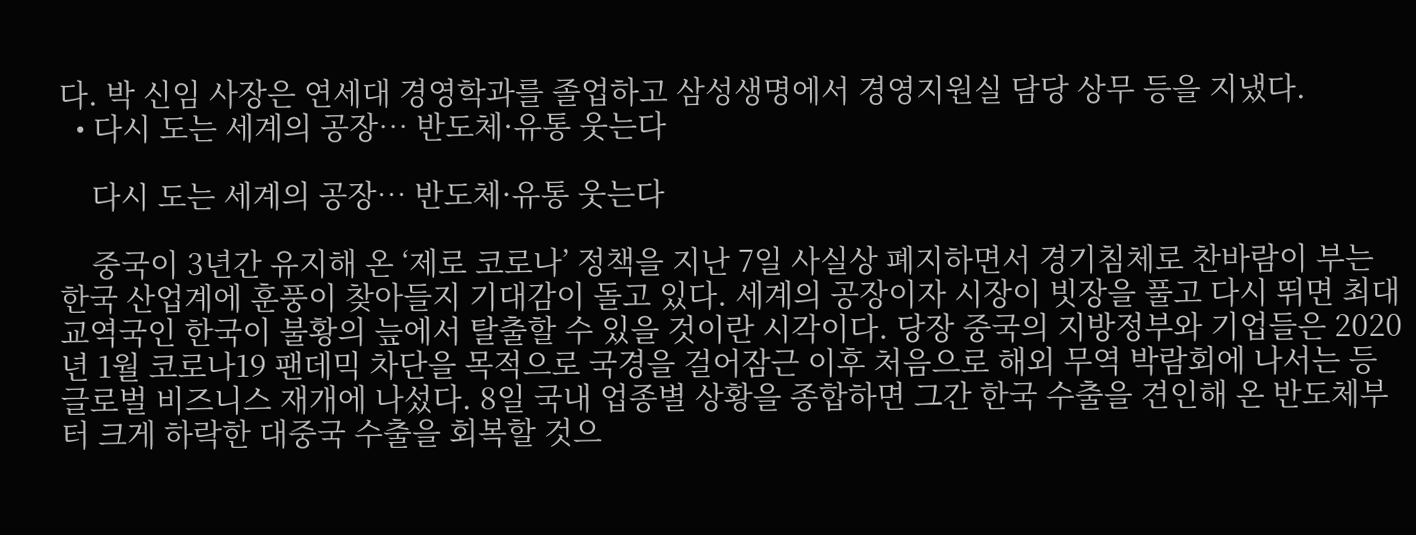다. 박 신임 사장은 연세대 경영학과를 졸업하고 삼성생명에서 경영지원실 담당 상무 등을 지냈다.
  • 다시 도는 세계의 공장… 반도체·유통 웃는다

    다시 도는 세계의 공장… 반도체·유통 웃는다

    중국이 3년간 유지해 온 ‘제로 코로나’ 정책을 지난 7일 사실상 폐지하면서 경기침체로 찬바람이 부는 한국 산업계에 훈풍이 찾아들지 기대감이 돌고 있다. 세계의 공장이자 시장이 빗장을 풀고 다시 뛰면 최대 교역국인 한국이 불황의 늪에서 탈출할 수 있을 것이란 시각이다. 당장 중국의 지방정부와 기업들은 2020년 1월 코로나19 팬데믹 차단을 목적으로 국경을 걸어잠근 이후 처음으로 해외 무역 박람회에 나서는 등 글로벌 비즈니스 재개에 나섰다. 8일 국내 업종별 상황을 종합하면 그간 한국 수출을 견인해 온 반도체부터 크게 하락한 대중국 수출을 회복할 것으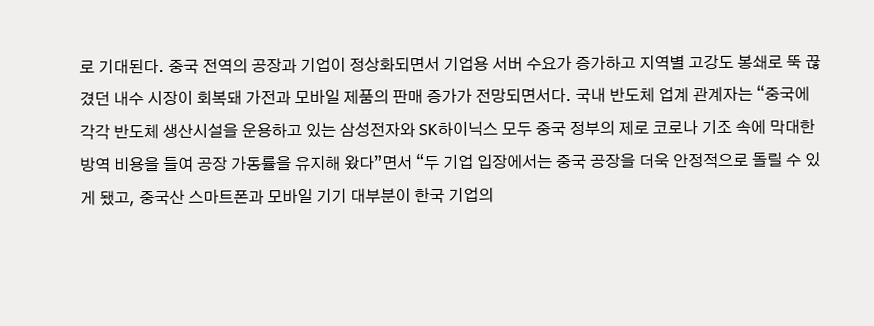로 기대된다. 중국 전역의 공장과 기업이 정상화되면서 기업용 서버 수요가 증가하고 지역별 고강도 봉쇄로 뚝 끊겼던 내수 시장이 회복돼 가전과 모바일 제품의 판매 증가가 전망되면서다. 국내 반도체 업계 관계자는 “중국에 각각 반도체 생산시설을 운용하고 있는 삼성전자와 SK하이닉스 모두 중국 정부의 제로 코로나 기조 속에 막대한 방역 비용을 들여 공장 가동률을 유지해 왔다”면서 “두 기업 입장에서는 중국 공장을 더욱 안정적으로 돌릴 수 있게 됐고, 중국산 스마트폰과 모바일 기기 대부분이 한국 기업의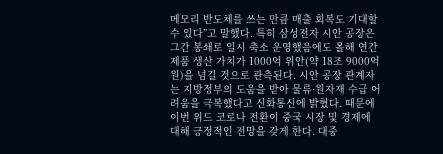메모리 반도체를 쓰는 만큼 매출 회복도 기대할 수 있다”고 말했다. 특히 삼성전자 시안 공장은 그간 봉쇄로 일시 축소 운영했음에도 올해 연간 제품 생산 가치가 1000억 위안(약 18조 9000억원)을 넘길 것으로 관측된다. 시안 공장 관계자는 지방정부의 도움을 받아 물류·원자재 수급 어려움을 극복했다고 신화통신에 밝혔다. 때문에 이번 위드 코로나 전환이 중국 시장 및 경제에 대해 긍정적인 전망을 갖게 한다. 대중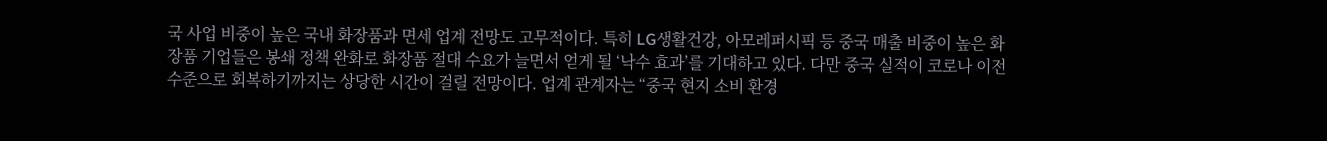국 사업 비중이 높은 국내 화장품과 면세 업계 전망도 고무적이다. 특히 LG생활건강, 아모레퍼시픽 등 중국 매출 비중이 높은 화장품 기업들은 봉쇄 정책 완화로 화장품 절대 수요가 늘면서 얻게 될 ‘낙수 효과’를 기대하고 있다. 다만 중국 실적이 코로나 이전 수준으로 회복하기까지는 상당한 시간이 걸릴 전망이다. 업계 관계자는 “중국 현지 소비 환경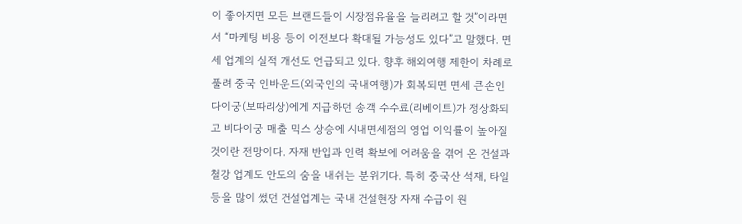이 좋아지면 모든 브랜드들이 시장점유율을 늘리려고 할 것”이라면서 “마케팅 비용 등이 이전보다 확대될 가능성도 있다”고 말했다. 면세 업계의 실적 개선도 언급되고 있다. 향후 해외여행 제한이 차례로 풀려 중국 인바운드(외국인의 국내여행)가 회복되면 면세 큰손인 다이궁(보따리상)에게 지급하던 송객 수수료(리베이트)가 정상화되고 비다이궁 매출 믹스 상승에 시내면세점의 영업 이익률이 높아질 것이란 전망이다. 자재 반입과 인력 확보에 어려움을 겪어 온 건설과 철강 업계도 안도의 숨을 내쉬는 분위기다. 특히 중국산 석재, 타일 등을 많이 썼던 건설업계는 국내 건설현장 자재 수급이 원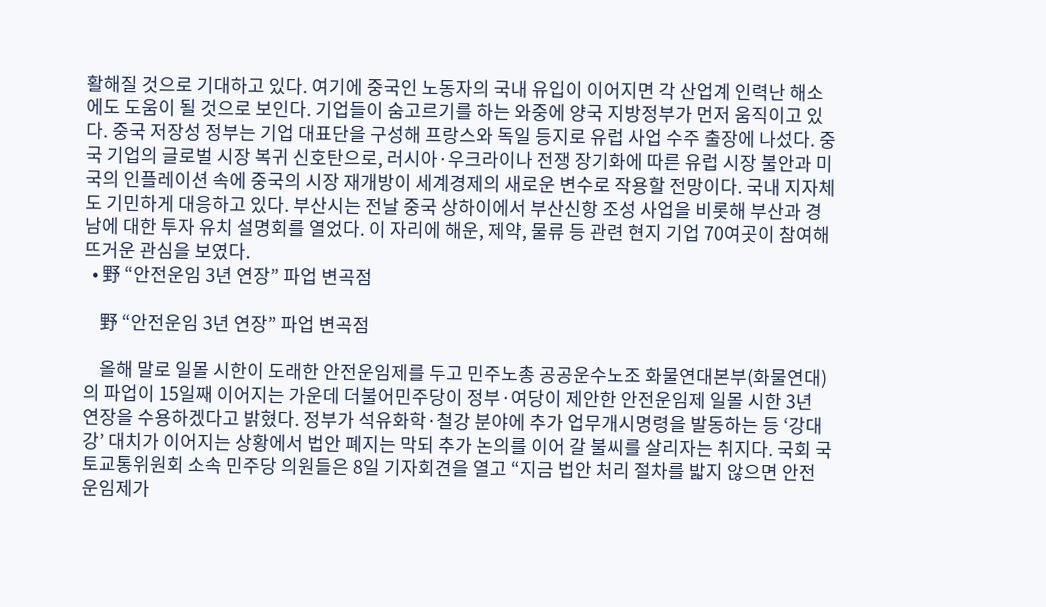활해질 것으로 기대하고 있다. 여기에 중국인 노동자의 국내 유입이 이어지면 각 산업계 인력난 해소에도 도움이 될 것으로 보인다. 기업들이 숨고르기를 하는 와중에 양국 지방정부가 먼저 움직이고 있다. 중국 저장성 정부는 기업 대표단을 구성해 프랑스와 독일 등지로 유럽 사업 수주 출장에 나섰다. 중국 기업의 글로벌 시장 복귀 신호탄으로, 러시아·우크라이나 전쟁 장기화에 따른 유럽 시장 불안과 미국의 인플레이션 속에 중국의 시장 재개방이 세계경제의 새로운 변수로 작용할 전망이다. 국내 지자체도 기민하게 대응하고 있다. 부산시는 전날 중국 상하이에서 부산신항 조성 사업을 비롯해 부산과 경남에 대한 투자 유치 설명회를 열었다. 이 자리에 해운, 제약, 물류 등 관련 현지 기업 70여곳이 참여해 뜨거운 관심을 보였다.
  • 野 “안전운임 3년 연장” 파업 변곡점

    野 “안전운임 3년 연장” 파업 변곡점

    올해 말로 일몰 시한이 도래한 안전운임제를 두고 민주노총 공공운수노조 화물연대본부(화물연대)의 파업이 15일째 이어지는 가운데 더불어민주당이 정부·여당이 제안한 안전운임제 일몰 시한 3년 연장을 수용하겠다고 밝혔다. 정부가 석유화학·철강 분야에 추가 업무개시명령을 발동하는 등 ‘강대강’ 대치가 이어지는 상황에서 법안 폐지는 막되 추가 논의를 이어 갈 불씨를 살리자는 취지다. 국회 국토교통위원회 소속 민주당 의원들은 8일 기자회견을 열고 “지금 법안 처리 절차를 밟지 않으면 안전운임제가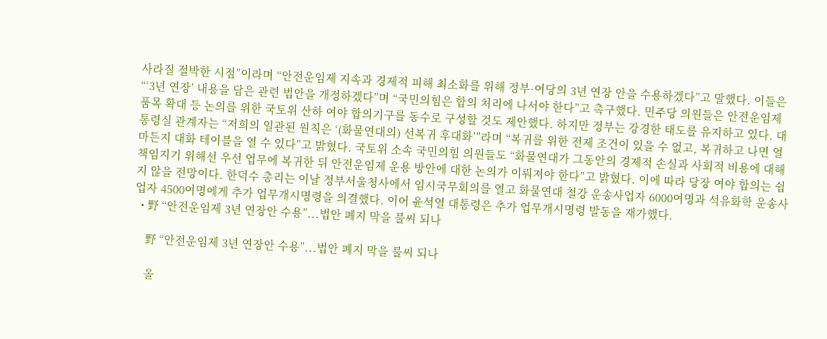사라질 절박한 시점”이라며 “안전운임제 지속과 경제적 피해 최소화를 위해 정부·여당의 3년 연장 안을 수용하겠다”고 말했다. 이들은 “‘3년 연장’ 내용을 담은 관련 법안을 개정하겠다”며 “국민의힘은 합의 처리에 나서야 한다”고 촉구했다. 민주당 의원들은 안전운임제 품목 확대 등 논의를 위한 국토위 산하 여야 합의기구를 동수로 구성할 것도 제안했다. 하지만 정부는 강경한 태도를 유지하고 있다. 대통령실 관계자는 “저희의 일관된 원칙은 ‘(화물연대의) 선복귀 후대화’”라며 “복귀를 위한 전제 조건이 있을 수 없고, 복귀하고 나면 얼마든지 대화 테이블을 열 수 있다”고 밝혔다. 국토위 소속 국민의힘 의원들도 “화물연대가 그동안의 경제적 손실과 사회적 비용에 대해 책임지기 위해선 우선 업무에 복귀한 뒤 안전운임제 운용 방안에 대한 논의가 이뤄져야 한다”고 밝혔다. 이에 따라 당장 여야 합의는 쉽지 않을 전망이다. 한덕수 총리는 이날 정부서울청사에서 임시국무회의를 열고 화물연대 철강 운송사업자 6000여명과 석유화학 운송사업자 4500여명에게 추가 업무개시명령을 의결했다. 이어 윤석열 대통령은 추가 업무개시명령 발동을 재가했다.
  • 野 “안전운임제 3년 연장안 수용”...법안 폐지 막을 불씨 되나

    野 “안전운임제 3년 연장안 수용”...법안 폐지 막을 불씨 되나

    올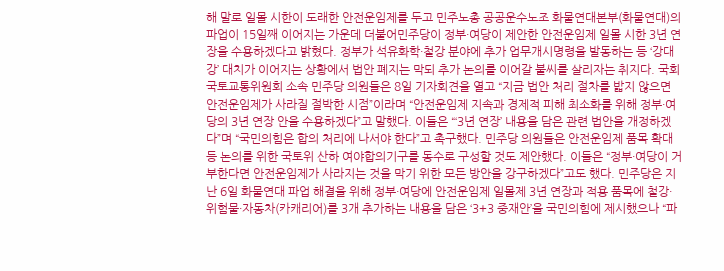해 말로 일몰 시한이 도래한 안전운임제를 두고 민주노총 공공운수노조 화물연대본부(화물연대)의 파업이 15일째 이어지는 가운데 더불어민주당이 정부·여당이 제안한 안전운임제 일몰 시한 3년 연장을 수용하겠다고 밝혔다. 정부가 석유화학·철강 분야에 추가 업무개시명령을 발동하는 등 ‘강대강’ 대치가 이어지는 상황에서 법안 폐지는 막되 추가 논의를 이어갈 불씨를 살리자는 취지다. 국회 국토교통위원회 소속 민주당 의원들은 8일 기자회견을 열고 “지금 법안 처리 절차를 밟지 않으면 안전운임제가 사라질 절박한 시점”이라며 “안전운임제 지속과 경제적 피해 최소화를 위해 정부·여당의 3년 연장 안을 수용하겠다”고 말했다. 이들은 “‘3년 연장’ 내용을 담은 관련 법안을 개정하겠다”며 “국민의힘은 합의 처리에 나서야 한다”고 촉구했다. 민주당 의원들은 안전운임제 품목 확대 등 논의를 위한 국토위 산하 여야합의기구를 동수로 구성할 것도 제안했다. 이들은 “정부·여당이 거부한다면 안전운임제가 사라지는 것을 막기 위한 모든 방안을 강구하겠다”고도 했다. 민주당은 지난 6일 화물연대 파업 해결을 위해 정부·여당에 안전운임제 일몰제 3년 연장과 적용 품목에 철강·위험물·자동차(카캐리어)를 3개 추가하는 내용을 담은 ‘3+3 중재안’을 국민의힘에 제시했으나 “파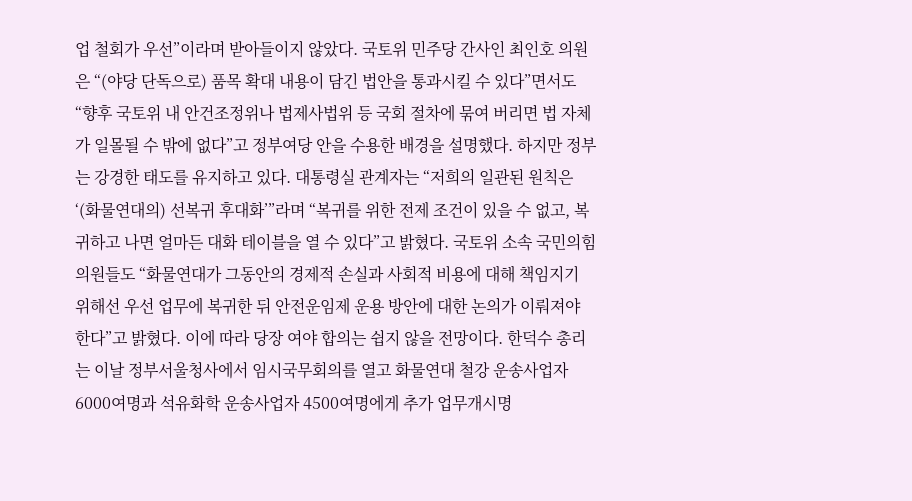업 철회가 우선”이라며 받아들이지 않았다. 국토위 민주당 간사인 최인호 의원은 “(야당 단독으로) 품목 확대 내용이 담긴 법안을 통과시킬 수 있다”면서도 “향후 국토위 내 안건조정위나 법제사법위 등 국회 절차에 묶여 버리면 법 자체가 일몰될 수 밖에 없다”고 정부여당 안을 수용한 배경을 설명했다. 하지만 정부는 강경한 태도를 유지하고 있다. 대통령실 관계자는 “저희의 일관된 원칙은 ‘(화물연대의) 선복귀 후대화’”라며 “복귀를 위한 전제 조건이 있을 수 없고, 복귀하고 나면 얼마든 대화 테이블을 열 수 있다”고 밝혔다. 국토위 소속 국민의힘 의원들도 “화물연대가 그동안의 경제적 손실과 사회적 비용에 대해 책임지기 위해선 우선 업무에 복귀한 뒤 안전운임제 운용 방안에 대한 논의가 이뤄져야 한다”고 밝혔다. 이에 따라 당장 여야 합의는 쉽지 않을 전망이다. 한덕수 총리는 이날 정부서울청사에서 임시국무회의를 열고 화물연대 철강 운송사업자 6000여명과 석유화학 운송사업자 4500여명에게 추가 업무개시명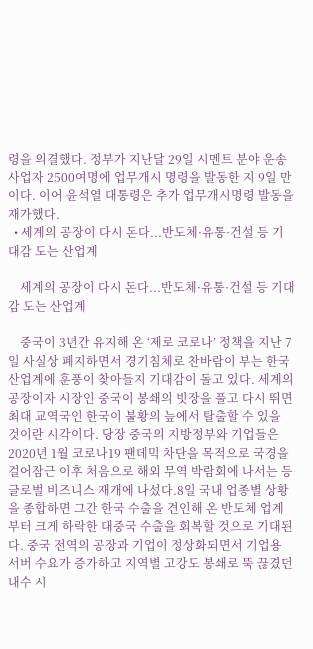령을 의결했다. 정부가 지난달 29일 시멘트 분야 운송사업자 2500여명에 업무개시 명령을 발동한 지 9일 만이다. 이어 윤석열 대통령은 추가 업무개시명령 발동을 재가했다.
  • 세계의 공장이 다시 돈다...반도체·유통·건설 등 기대감 도는 산업계

    세계의 공장이 다시 돈다...반도체·유통·건설 등 기대감 도는 산업계

    중국이 3년간 유지해 온 ‘제로 코로나’ 정책을 지난 7일 사실상 폐지하면서 경기침체로 찬바람이 부는 한국 산업계에 훈풍이 찾아들지 기대감이 돌고 있다. 세계의 공장이자 시장인 중국이 봉쇄의 빗장을 풀고 다시 뛰면 최대 교역국인 한국이 불황의 늪에서 탈출할 수 있을 것이란 시각이다. 당장 중국의 지방정부와 기업들은 2020년 1월 코로나19 팬데믹 차단을 목적으로 국경을 걸어잠근 이후 처음으로 해외 무역 박람회에 나서는 등 글로벌 비즈니스 재개에 나섰다.8일 국내 업종별 상황을 종합하면 그간 한국 수출을 견인해 온 반도체 업계부터 크게 하락한 대중국 수출을 회복할 것으로 기대된다. 중국 전역의 공장과 기업이 정상화되면서 기업용 서버 수요가 증가하고 지역별 고강도 봉쇄로 뚝 끊겼던 내수 시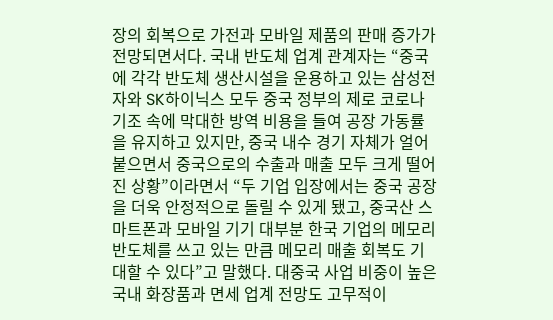장의 회복으로 가전과 모바일 제품의 판매 증가가 전망되면서다. 국내 반도체 업계 관계자는 “중국에 각각 반도체 생산시설을 운용하고 있는 삼성전자와 SK하이닉스 모두 중국 정부의 제로 코로나 기조 속에 막대한 방역 비용을 들여 공장 가동률을 유지하고 있지만, 중국 내수 경기 자체가 얼어붙으면서 중국으로의 수출과 매출 모두 크게 떨어진 상황”이라면서 “두 기업 입장에서는 중국 공장을 더욱 안정적으로 돌릴 수 있게 됐고, 중국산 스마트폰과 모바일 기기 대부분 한국 기업의 메모리 반도체를 쓰고 있는 만큼 메모리 매출 회복도 기대할 수 있다”고 말했다. 대중국 사업 비중이 높은 국내 화장품과 면세 업계 전망도 고무적이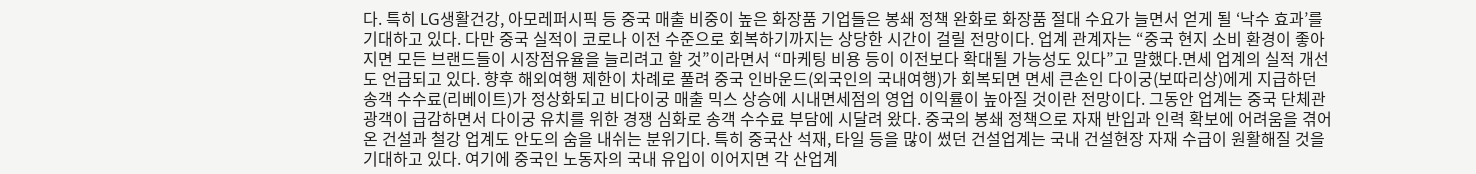다. 특히 LG생활건강, 아모레퍼시픽 등 중국 매출 비중이 높은 화장품 기업들은 봉쇄 정책 완화로 화장품 절대 수요가 늘면서 얻게 될 ‘낙수 효과’를 기대하고 있다. 다만 중국 실적이 코로나 이전 수준으로 회복하기까지는 상당한 시간이 걸릴 전망이다. 업계 관계자는 “중국 현지 소비 환경이 좋아지면 모든 브랜드들이 시장점유율을 늘리려고 할 것”이라면서 “마케팅 비용 등이 이전보다 확대될 가능성도 있다”고 말했다.면세 업계의 실적 개선도 언급되고 있다. 향후 해외여행 제한이 차례로 풀려 중국 인바운드(외국인의 국내여행)가 회복되면 면세 큰손인 다이궁(보따리상)에게 지급하던 송객 수수료(리베이트)가 정상화되고 비다이궁 매출 믹스 상승에 시내면세점의 영업 이익률이 높아질 것이란 전망이다. 그동안 업계는 중국 단체관광객이 급감하면서 다이궁 유치를 위한 경쟁 심화로 송객 수수료 부담에 시달려 왔다. 중국의 봉쇄 정책으로 자재 반입과 인력 확보에 어려움을 겪어 온 건설과 철강 업계도 안도의 숨을 내쉬는 분위기다. 특히 중국산 석재, 타일 등을 많이 썼던 건설업계는 국내 건설현장 자재 수급이 원활해질 것을 기대하고 있다. 여기에 중국인 노동자의 국내 유입이 이어지면 각 산업계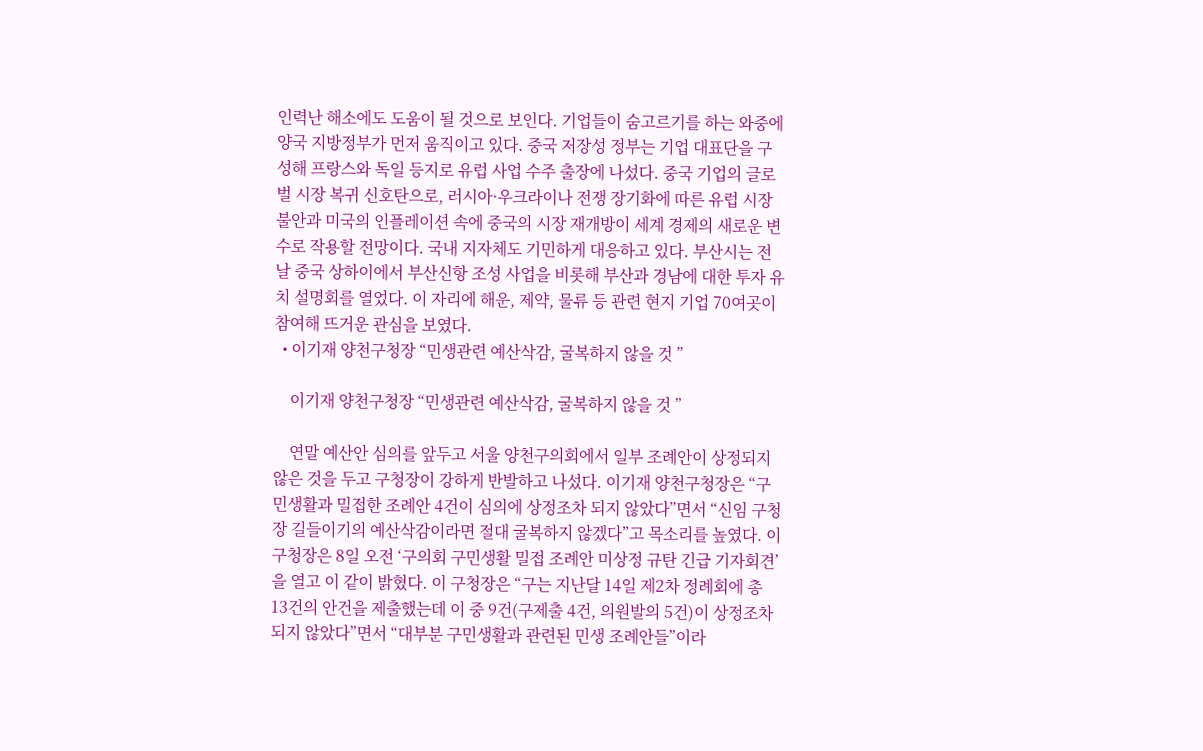인력난 해소에도 도움이 될 것으로 보인다. 기업들이 숨고르기를 하는 와중에 양국 지방정부가 먼저 움직이고 있다. 중국 저장성 정부는 기업 대표단을 구성해 프랑스와 독일 등지로 유럽 사업 수주 출장에 나섰다. 중국 기업의 글로벌 시장 복귀 신호탄으로, 러시아·우크라이나 전쟁 장기화에 따른 유럽 시장 불안과 미국의 인플레이션 속에 중국의 시장 재개방이 세계 경제의 새로운 변수로 작용할 전망이다. 국내 지자체도 기민하게 대응하고 있다. 부산시는 전날 중국 상하이에서 부산신항 조성 사업을 비롯해 부산과 경남에 대한 투자 유치 설명회를 열었다. 이 자리에 해운, 제약, 물류 등 관련 현지 기업 70여곳이 참여해 뜨거운 관심을 보였다.
  • 이기재 양천구청장 “민생관련 예산삭감, 굴복하지 않을 것 ”

    이기재 양천구청장 “민생관련 예산삭감, 굴복하지 않을 것 ”

    연말 예산안 심의를 앞두고 서울 양천구의회에서 일부 조례안이 상정되지 않은 것을 두고 구청장이 강하게 반발하고 나섰다. 이기재 양천구청장은 “구민생활과 밀접한 조례안 4건이 심의에 상정조차 되지 않았다”면서 “신임 구청장 길들이기의 예산삭감이라면 절대 굴복하지 않겠다”고 목소리를 높였다. 이 구청장은 8일 오전 ‘구의회 구민생활 밀접 조례안 미상정 규탄 긴급 기자회견’을 열고 이 같이 밝혔다. 이 구청장은 “구는 지난달 14일 제2차 정례회에 총 13건의 안건을 제출했는데 이 중 9건(구제출 4건, 의원발의 5건)이 상정조차 되지 않았다”면서 “대부분 구민생활과 관련된 민생 조례안들”이라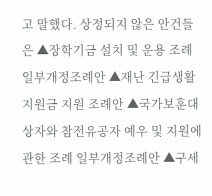고 말했다. 상정되지 않은 안건들은 ▲장학기금 설치 및 운용 조례 일부개정조례안 ▲재난 긴급생활지원금 지원 조례안 ▲국가보훈대상자와 참전유공자 예우 및 지원에 관한 조례 일부개정조례안 ▲구세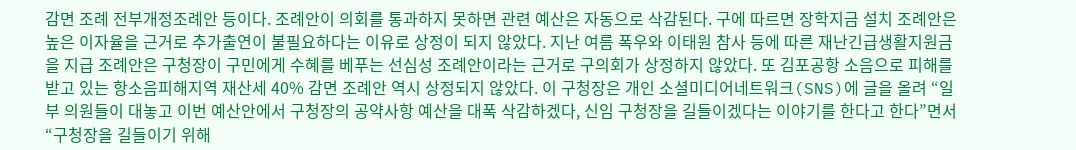감면 조례 전부개정조례안 등이다. 조례안이 의회를 통과하지 못하면 관련 예산은 자동으로 삭감된다. 구에 따르면 장학지금 설치 조례안은 높은 이자율을 근거로 추가출연이 불필요하다는 이유로 상정이 되지 않았다. 지난 여름 폭우와 이태원 참사 등에 따른 재난긴급생활지원금을 지급 조례안은 구청장이 구민에게 수혜를 베푸는 선심성 조례안이라는 근거로 구의회가 상정하지 않았다. 또 김포공항 소음으로 피해를 받고 있는 항소음피해지역 재산세 40% 감면 조례안 역시 상정되지 않았다. 이 구청장은 개인 소셜미디어네트워크(SNS)에 글을 올려 “일부 의원들이 대놓고 이번 예산안에서 구청장의 공약사항 예산을 대폭 삭감하겠다, 신임 구청장을 길들이겠다는 이야기를 한다고 한다”면서 “구청장을 길들이기 위해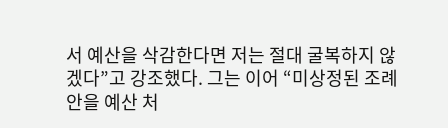서 예산을 삭감한다면 저는 절대 굴복하지 않겠다”고 강조했다. 그는 이어 “미상정된 조례안을 예산 처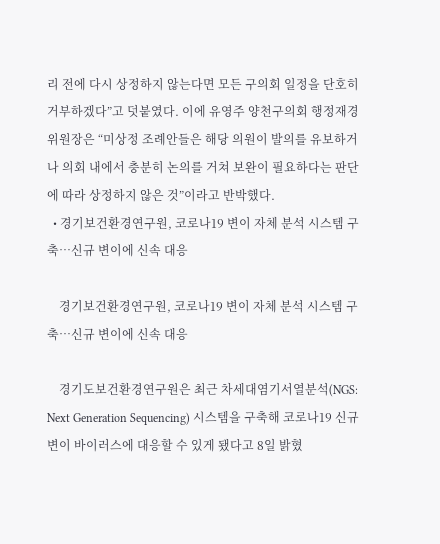리 전에 다시 상정하지 않는다면 모든 구의회 일정을 단호히 거부하겠다”고 덧붙였다. 이에 유영주 양천구의회 행정재경위원장은 “미상정 조례안들은 해당 의원이 발의를 유보하거나 의회 내에서 충분히 논의를 거쳐 보완이 필요하다는 판단에 따라 상정하지 않은 것”이라고 반박했다.
  • 경기보건환경연구원, 코로나19 변이 자체 분석 시스템 구축…신규 변이에 신속 대응

    경기보건환경연구원, 코로나19 변이 자체 분석 시스템 구축…신규 변이에 신속 대응

    경기도보건환경연구원은 최근 차세대염기서열분석(NGS: Next Generation Sequencing) 시스템을 구축해 코로나19 신규 변이 바이러스에 대응할 수 있게 됐다고 8일 밝혔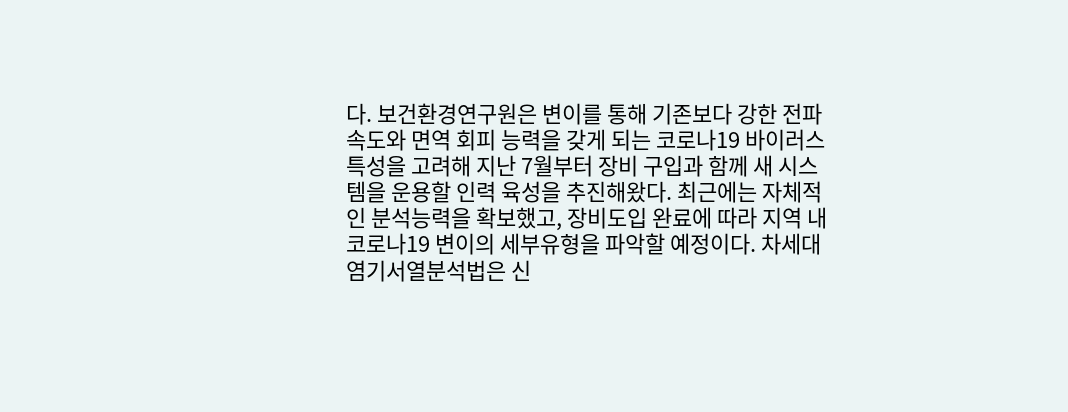다. 보건환경연구원은 변이를 통해 기존보다 강한 전파속도와 면역 회피 능력을 갖게 되는 코로나19 바이러스 특성을 고려해 지난 7월부터 장비 구입과 함께 새 시스템을 운용할 인력 육성을 추진해왔다. 최근에는 자체적인 분석능력을 확보했고, 장비도입 완료에 따라 지역 내 코로나19 변이의 세부유형을 파악할 예정이다. 차세대염기서열분석법은 신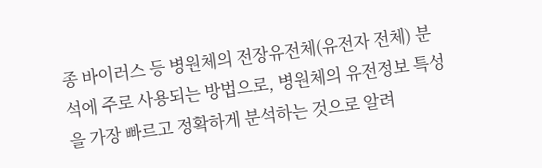종 바이러스 등 병원체의 전장유전체(유전자 전체) 분석에 주로 사용되는 방법으로, 병원체의 유전정보 특성을 가장 빠르고 정확하게 분석하는 것으로 알려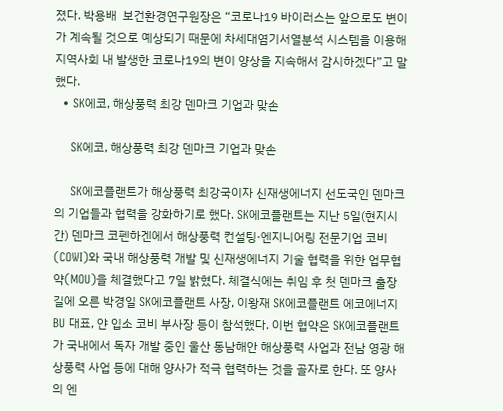졌다. 박용배  보건환경연구원장은 “코로나19 바이러스는 앞으로도 변이가 계속될 것으로 예상되기 때문에 차세대염기서열분석 시스템을 이용해 지역사회 내 발생한 코로나19의 변이 양상을 지속해서 감시하겠다”고 말했다.
  • SK에코, 해상풍력 최강 덴마크 기업과 맞손

    SK에코, 해상풍력 최강 덴마크 기업과 맞손

    SK에코플랜트가 해상풍력 최강국이자 신재생에너지 선도국인 덴마크의 기업들과 협력을 강화하기로 했다. SK에코플랜트는 지난 5일(현지시간) 덴마크 코펜하겐에서 해상풍력 컨설팅·엔지니어링 전문기업 코비(COWI)와 국내 해상풍력 개발 및 신재생에너지 기술 협력을 위한 업무협약(MOU)을 체결했다고 7일 밝혔다. 체결식에는 취임 후 첫 덴마크 출장길에 오른 박경일 SK에코플랜트 사장, 이왕재 SK에코플랜트 에코에너지BU 대표, 얀 입소 코비 부사장 등이 참석했다. 이번 협약은 SK에코플랜트가 국내에서 독자 개발 중인 울산 동남해안 해상풍력 사업과 전남 영광 해상풍력 사업 등에 대해 양사가 적극 협력하는 것을 골자로 한다. 또 양사의 엔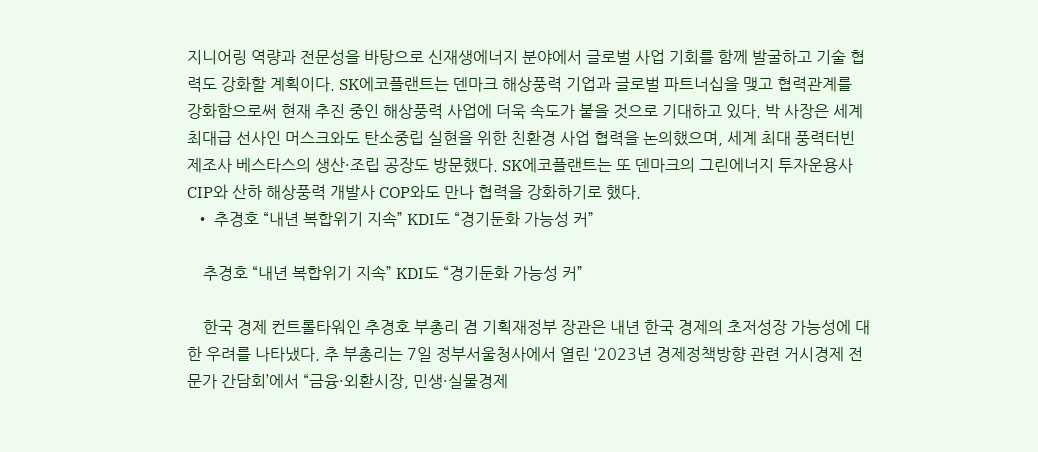지니어링 역량과 전문성을 바탕으로 신재생에너지 분야에서 글로벌 사업 기회를 함께 발굴하고 기술 협력도 강화할 계획이다. SK에코플랜트는 덴마크 해상풍력 기업과 글로벌 파트너십을 맺고 협력관계를 강화함으로써 현재 추진 중인 해상풍력 사업에 더욱 속도가 붙을 것으로 기대하고 있다. 박 사장은 세계 최대급 선사인 머스크와도 탄소중립 실현을 위한 친환경 사업 협력을 논의했으며, 세계 최대 풍력터빈 제조사 베스타스의 생산·조립 공장도 방문했다. SK에코플랜트는 또 덴마크의 그린에너지 투자운용사 CIP와 산하 해상풍력 개발사 COP와도 만나 협력을 강화하기로 했다.
  • 추경호 “내년 복합위기 지속” KDI도 “경기둔화 가능성 커”

    추경호 “내년 복합위기 지속” KDI도 “경기둔화 가능성 커”

    한국 경제 컨트롤타워인 추경호 부총리 겸 기획재정부 장관은 내년 한국 경제의 초저성장 가능성에 대한 우려를 나타냈다. 추 부총리는 7일 정부서울청사에서 열린 ‘2023년 경제정책방향 관련 거시경제 전문가 간담회’에서 “금융·외환시장, 민생·실물경제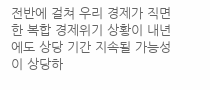전반에 걸쳐 우리 경제가 직면한 복합 경제위기 상황이 내년에도 상당 기간 지속될 가능성이 상당하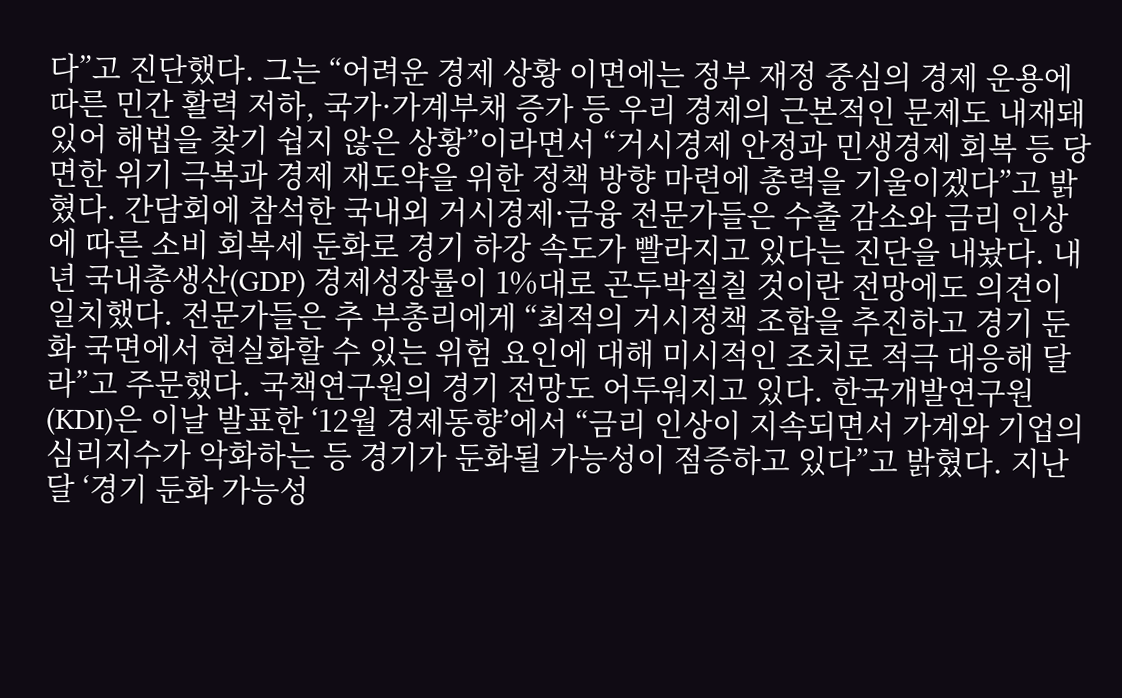다”고 진단했다. 그는 “어려운 경제 상황 이면에는 정부 재정 중심의 경제 운용에 따른 민간 활력 저하, 국가·가계부채 증가 등 우리 경제의 근본적인 문제도 내재돼 있어 해법을 찾기 쉽지 않은 상황”이라면서 “거시경제 안정과 민생경제 회복 등 당면한 위기 극복과 경제 재도약을 위한 정책 방향 마련에 총력을 기울이겠다”고 밝혔다. 간담회에 참석한 국내외 거시경제·금융 전문가들은 수출 감소와 금리 인상에 따른 소비 회복세 둔화로 경기 하강 속도가 빨라지고 있다는 진단을 내놨다. 내년 국내총생산(GDP) 경제성장률이 1%대로 곤두박질칠 것이란 전망에도 의견이 일치했다. 전문가들은 추 부총리에게 “최적의 거시정책 조합을 추진하고 경기 둔화 국면에서 현실화할 수 있는 위험 요인에 대해 미시적인 조치로 적극 대응해 달라”고 주문했다. 국책연구원의 경기 전망도 어두워지고 있다. 한국개발연구원(KDI)은 이날 발표한 ‘12월 경제동향’에서 “금리 인상이 지속되면서 가계와 기업의 심리지수가 악화하는 등 경기가 둔화될 가능성이 점증하고 있다”고 밝혔다. 지난달 ‘경기 둔화 가능성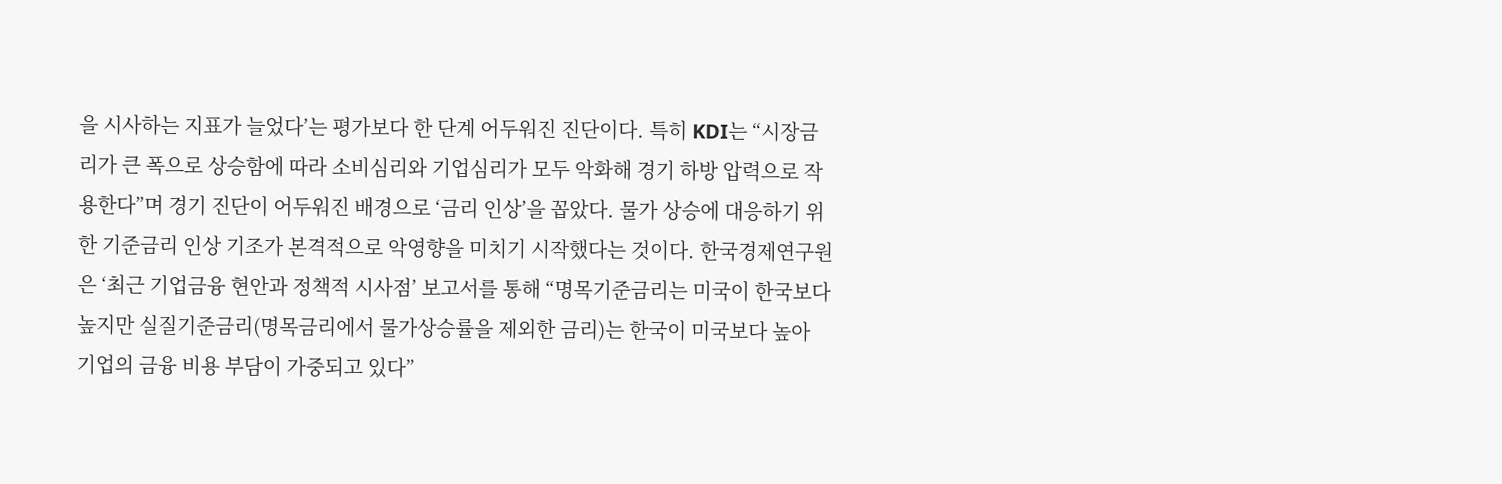을 시사하는 지표가 늘었다’는 평가보다 한 단계 어두워진 진단이다. 특히 KDI는 “시장금리가 큰 폭으로 상승함에 따라 소비심리와 기업심리가 모두 악화해 경기 하방 압력으로 작용한다”며 경기 진단이 어두워진 배경으로 ‘금리 인상’을 꼽았다. 물가 상승에 대응하기 위한 기준금리 인상 기조가 본격적으로 악영향을 미치기 시작했다는 것이다. 한국경제연구원은 ‘최근 기업금융 현안과 정책적 시사점’ 보고서를 통해 “명목기준금리는 미국이 한국보다 높지만 실질기준금리(명목금리에서 물가상승률을 제외한 금리)는 한국이 미국보다 높아 기업의 금융 비용 부담이 가중되고 있다”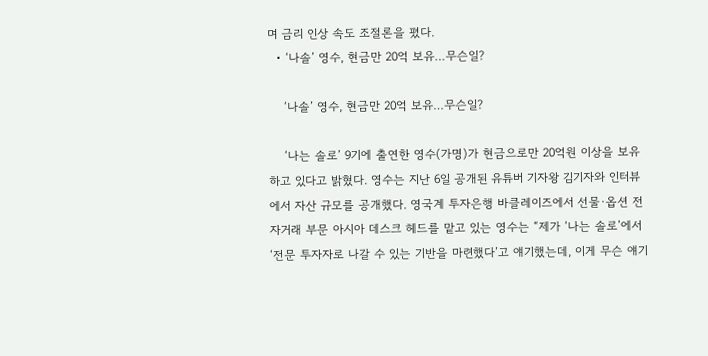며 금리 인상 속도 조절론을 폈다.
  • ‘나솔’ 영수, 현금만 20억 보유…무슨일?

    ‘나솔’ 영수, 현금만 20억 보유…무슨일?

    ‘나는 솔로’ 9기에 출연한 영수(가명)가 현금으로만 20억원 이상을 보유하고 있다고 밝혔다. 영수는 지난 6일 공개된 유튜버 기자왕 김기자와 인터뷰에서 자산 규모를 공개했다. 영국계 투자은행 바클레이즈에서 선물·옵션 전자거래 부문 아시아 데스크 헤드를 맡고 있는 영수는 “제가 ‘나는 솔로’에서 ‘전문 투자자로 나갈 수 있는 기반을 마련했다’고 얘기했는데, 이게 무슨 얘기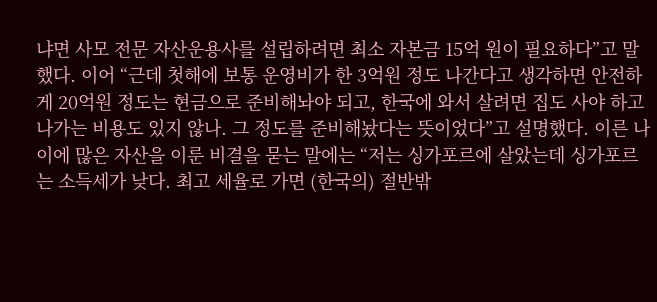냐면 사모 전문 자산운용사를 설립하려면 최소 자본금 15억 원이 필요하다”고 말했다. 이어 “근데 첫해에 보통 운영비가 한 3억원 정도 나간다고 생각하면 안전하게 20억원 정도는 현금으로 준비해놔야 되고, 한국에 와서 살려면 집도 사야 하고 나가는 비용도 있지 않나. 그 정도를 준비해놨다는 뜻이었다”고 설명했다. 이른 나이에 많은 자산을 이룬 비결을 묻는 말에는 “저는 싱가포르에 살았는데 싱가포르는 소득세가 낮다. 최고 세율로 가면 (한국의) 절반밖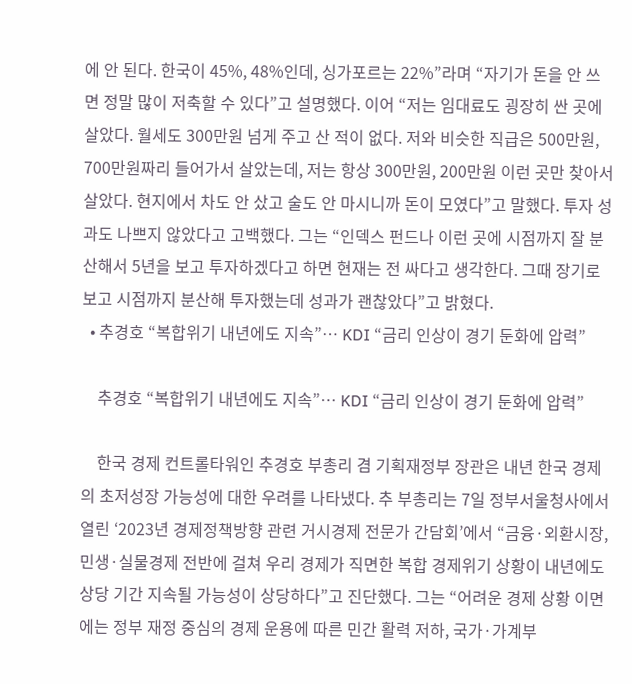에 안 된다. 한국이 45%, 48%인데, 싱가포르는 22%”라며 “자기가 돈을 안 쓰면 정말 많이 저축할 수 있다”고 설명했다. 이어 “저는 임대료도 굉장히 싼 곳에 살았다. 월세도 300만원 넘게 주고 산 적이 없다. 저와 비슷한 직급은 500만원, 700만원짜리 들어가서 살았는데, 저는 항상 300만원, 200만원 이런 곳만 찾아서 살았다. 현지에서 차도 안 샀고 술도 안 마시니까 돈이 모였다”고 말했다. 투자 성과도 나쁘지 않았다고 고백했다. 그는 “인덱스 펀드나 이런 곳에 시점까지 잘 분산해서 5년을 보고 투자하겠다고 하면 현재는 전 싸다고 생각한다. 그때 장기로 보고 시점까지 분산해 투자했는데 성과가 괜찮았다”고 밝혔다.
  • 추경호 “복합위기 내년에도 지속”… KDI “금리 인상이 경기 둔화에 압력”

    추경호 “복합위기 내년에도 지속”… KDI “금리 인상이 경기 둔화에 압력”

    한국 경제 컨트롤타워인 추경호 부총리 겸 기획재정부 장관은 내년 한국 경제의 초저성장 가능성에 대한 우려를 나타냈다. 추 부총리는 7일 정부서울청사에서 열린 ‘2023년 경제정책방향 관련 거시경제 전문가 간담회’에서 “금융·외환시장, 민생·실물경제 전반에 걸쳐 우리 경제가 직면한 복합 경제위기 상황이 내년에도 상당 기간 지속될 가능성이 상당하다”고 진단했다. 그는 “어려운 경제 상황 이면에는 정부 재정 중심의 경제 운용에 따른 민간 활력 저하, 국가·가계부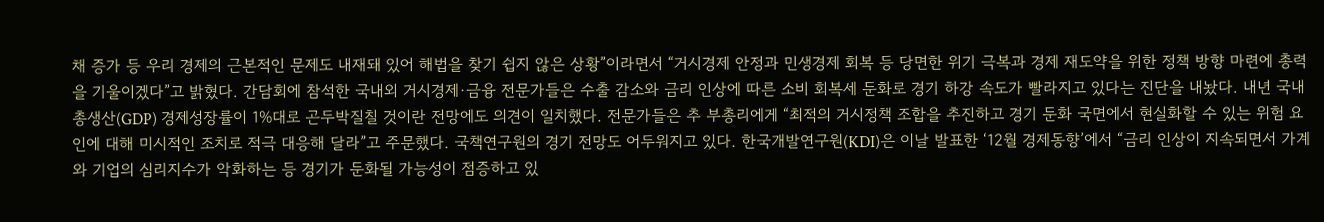채 증가 등 우리 경제의 근본적인 문제도 내재돼 있어 해법을 찾기 쉽지 않은 상황”이라면서 “거시경제 안정과 민생경제 회복 등 당면한 위기 극복과 경제 재도약을 위한 정책 방향 마련에 총력을 기울이겠다”고 밝혔다. 간담회에 참석한 국내외 거시경제·금융 전문가들은 수출 감소와 금리 인상에 따른 소비 회복세 둔화로 경기 하강 속도가 빨라지고 있다는 진단을 내놨다. 내년 국내총생산(GDP) 경제성장률이 1%대로 곤두박질칠 것이란 전망에도 의견이 일치했다. 전문가들은 추 부총리에게 “최적의 거시정책 조합을 추진하고 경기 둔화 국면에서 현실화할 수 있는 위험 요인에 대해 미시적인 조치로 적극 대응해 달라”고 주문했다. 국책연구원의 경기 전망도 어두워지고 있다. 한국개발연구원(KDI)은 이날 발표한 ‘12월 경제동향’에서 “금리 인상이 지속되면서 가계와 기업의 심리지수가 악화하는 등 경기가 둔화될 가능성이 점증하고 있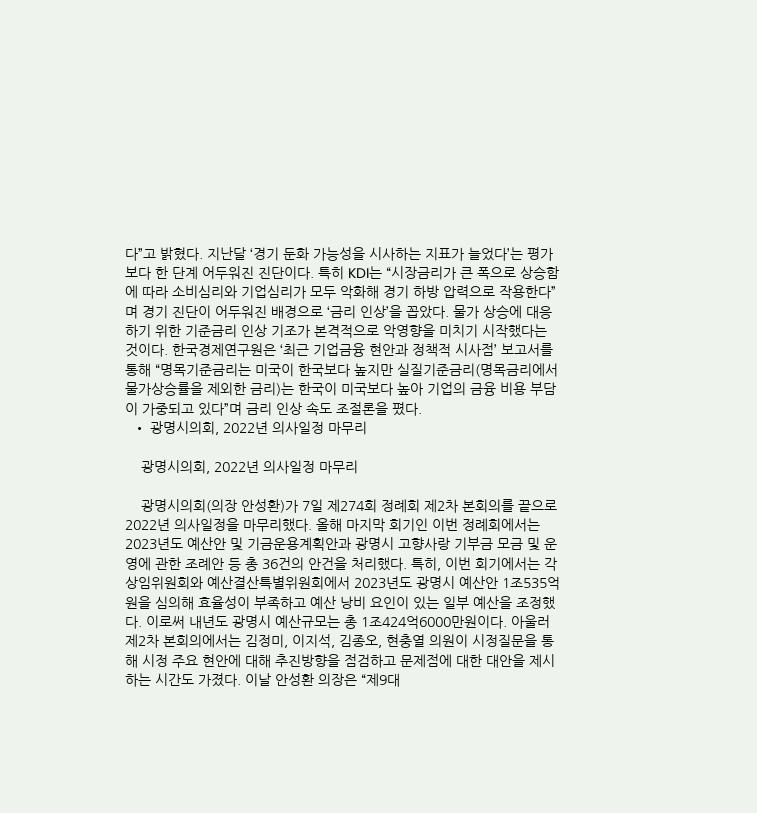다”고 밝혔다. 지난달 ‘경기 둔화 가능성을 시사하는 지표가 늘었다’는 평가보다 한 단계 어두워진 진단이다. 특히 KDI는 “시장금리가 큰 폭으로 상승함에 따라 소비심리와 기업심리가 모두 악화해 경기 하방 압력으로 작용한다”며 경기 진단이 어두워진 배경으로 ‘금리 인상’을 꼽았다. 물가 상승에 대응하기 위한 기준금리 인상 기조가 본격적으로 악영향을 미치기 시작했다는 것이다. 한국경제연구원은 ‘최근 기업금융 현안과 정책적 시사점’ 보고서를 통해 “명목기준금리는 미국이 한국보다 높지만 실질기준금리(명목금리에서 물가상승률을 제외한 금리)는 한국이 미국보다 높아 기업의 금융 비용 부담이 가중되고 있다”며 금리 인상 속도 조절론을 폈다.
  • 광명시의회, 2022년 의사일정 마무리

    광명시의회, 2022년 의사일정 마무리

    광명시의회(의장 안성환)가 7일 제274회 정례회 제2차 본회의를 끝으로 2022년 의사일정을 마무리했다. 올해 마지막 회기인 이번 정례회에서는 2023년도 예산안 및 기금운용계획안과 광명시 고향사랑 기부금 모금 및 운영에 관한 조례안 등 총 36건의 안건을 처리했다. 특히, 이번 회기에서는 각 상임위원회와 예산결산특별위원회에서 2023년도 광명시 예산안 1조535억원을 심의해 효율성이 부족하고 예산 낭비 요인이 있는 일부 예산을 조정했다. 이로써 내년도 광명시 예산규모는 총 1조424억6000만원이다. 아울러 제2차 본회의에서는 김정미, 이지석, 김종오, 현충열 의원이 시정질문을 통해 시정 주요 현안에 대해 추진방향을 점검하고 문제점에 대한 대안을 제시하는 시간도 가졌다. 이날 안성환 의장은 “제9대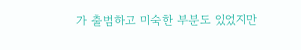가 출범하고 미숙한 부분도 있었지만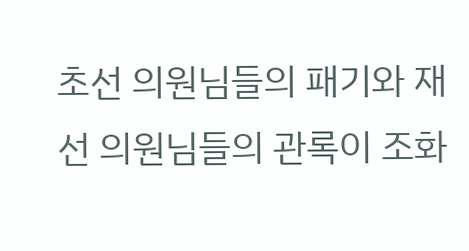초선 의원님들의 패기와 재선 의원님들의 관록이 조화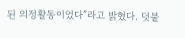된 의정활동이었다”라고 밝혔다. 덧붙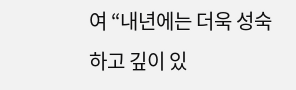여 “내년에는 더욱 성숙하고 깊이 있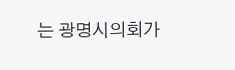는 광명시의회가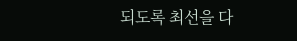되도록 최선을 다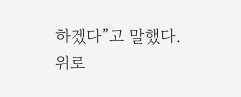하겠다”고 말했다.
위로